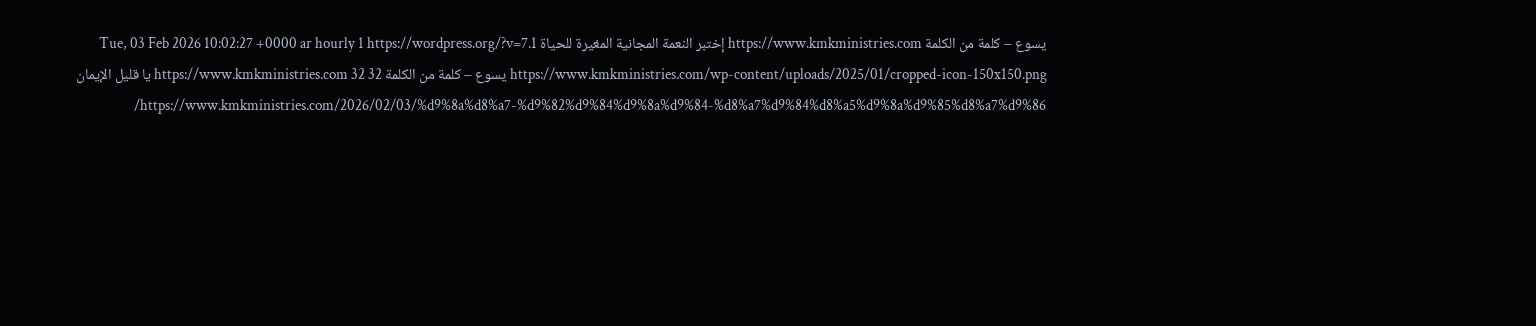يسوع – كلمة من الكلمة https://www.kmkministries.com إختبر النعمة المجانية المغيرة للحياة Tue, 03 Feb 2026 10:02:27 +0000 ar hourly 1 https://wordpress.org/?v=7.1 https://www.kmkministries.com/wp-content/uploads/2025/01/cropped-icon-150x150.png يسوع – كلمة من الكلمة https://www.kmkministries.com 32 32 يا قليل الإيمان https://www.kmkministries.com/2026/02/03/%d9%8a%d8%a7-%d9%82%d9%84%d9%8a%d9%84-%d8%a7%d9%84%d8%a5%d9%8a%d9%85%d8%a7%d9%86/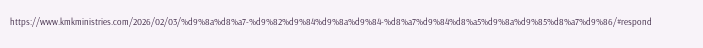https://www.kmkministries.com/2026/02/03/%d9%8a%d8%a7-%d9%82%d9%84%d9%8a%d9%84-%d8%a7%d9%84%d8%a5%d9%8a%d9%85%d8%a7%d9%86/#respond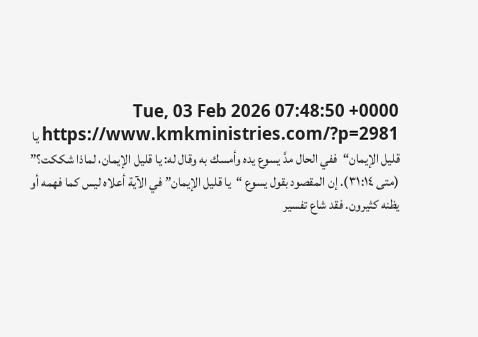Tue, 03 Feb 2026 07:48:50 +0000 https://www.kmkministries.com/?p=2981 يا قليل الإيمان“ففي الحال مدَّ يسوع يده وأمسك به وقال له: يا قليل الإيمان، لماذا شككت؟” (متى ٣١:١٤). إن المقصود بقول يسوع “يا قليل الإيمان” في الآية أعلاه ليس كما فهمه أو يظنه كثيرون. فقد شاع تفسير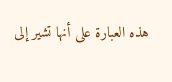هذه العبارة على أنها تشير إلى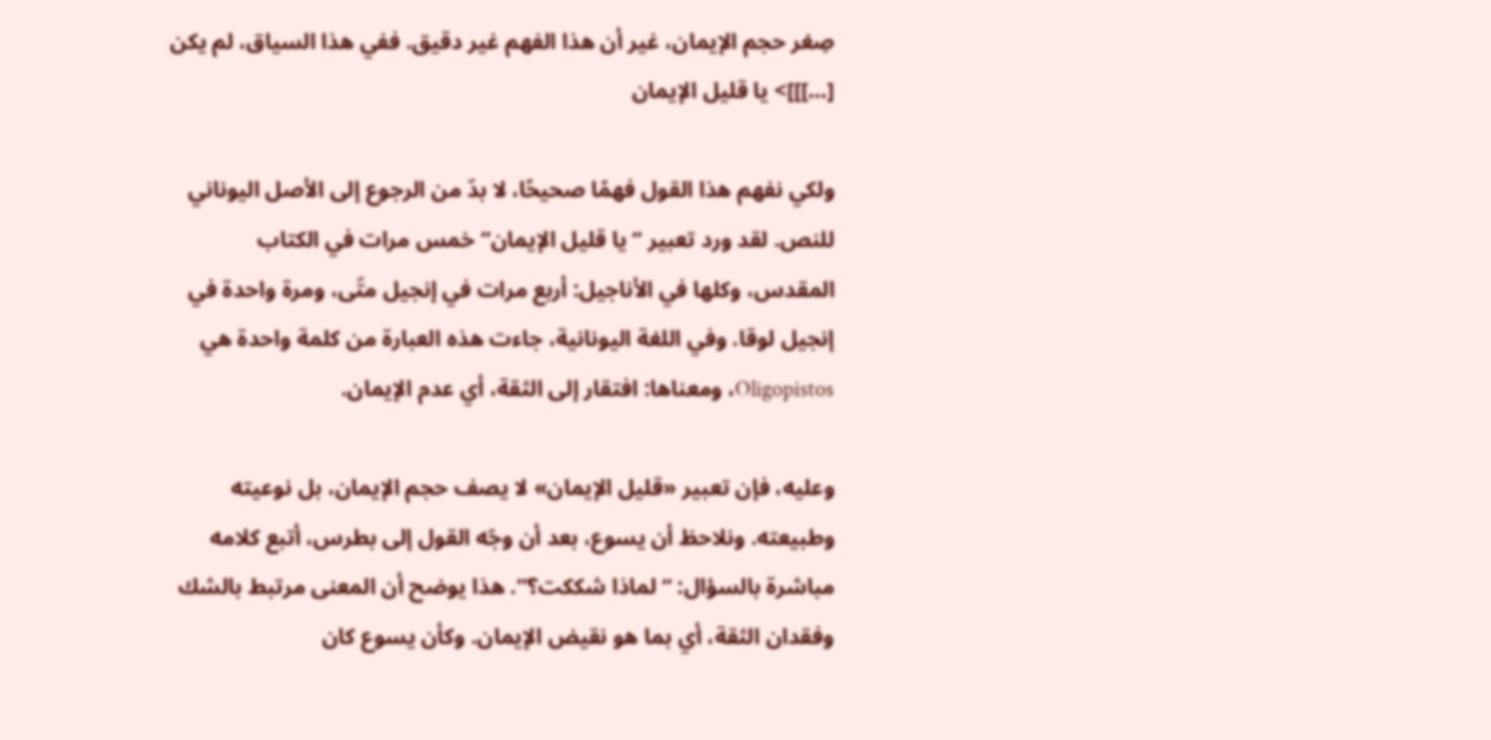صِغر حجم الإيمان، غير أن هذا الفهم غير دقيق. ففي هذا السياق، لم يكن […]]]> يا قليل الإيمان

ولكي نفهم هذا القول فهمًا صحيحًا، لا بدّ من الرجوع إلى الأصل اليوناني للنص. لقد ورد تعبير “يا قليل الإيمان” خمس مرات في الكتاب المقدس، وكلها في الأناجيل: أربع مرات في إنجيل متّى، ومرة واحدة في إنجيل لوقا. وفي اللغة اليونانية، جاءت هذه العبارة من كلمة واحدة هي Oligopistos، ومعناها: افتقار إلى الثقة، أي عدم الإيمان.

وعليه، فإن تعبير «قليل الإيمان» لا يصف حجم الإيمان، بل نوعيته وطبيعته. ونلاحظ أن يسوع، بعد أن وجّه القول إلى بطرس، أتبع كلامه مباشرة بالسؤال: “لماذا شككت؟”. هذا يوضح أن المعنى مرتبط بالشك وفقدان الثقة، أي بما هو نقيض الإيمان. وكأن يسوع كان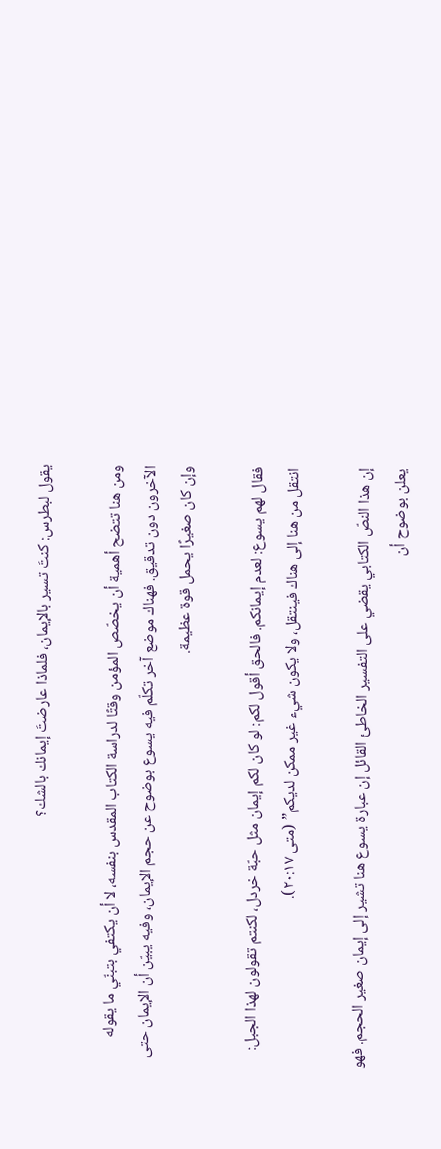يقول لبطرس: كنتَ تسير بالإيمان، فلماذا عارضتَ إيمانك بالشك؟

ومن هنا تتضح أهمية أن يخصّص المؤمن وقتًا لدراسة الكتاب المقدس بنفسه، لا أن يكتفي بتبنّي ما يقوله الآخرون دون تدقيق. فهناك موضع آخر تكلّم فيه يسوع بوضوح عن حجم الإيمان، وفيه يبيّن أن الإيمان حتى وإن كان صغيرًا يحمل قوة عظيمة.

فقال لهم يسوع: لعدم إيمانكم. فالحق أقول لكم: لو كان لكم إيمان مثل حبّة خردل، لكنتم تقولون لهذا الجبل: انتقل من هنا إلى هناك فينتقل، ولا يكون شيء غير ممكن لديكم” (متى ٢٠:١۷).

إن هذا النصّ الكتابي يقضي على التفسير الخاطئ القائل إن عبارة يسوع هنا تشير إلى إيمان صغير الحجم. فهو يعلن بوضوح أن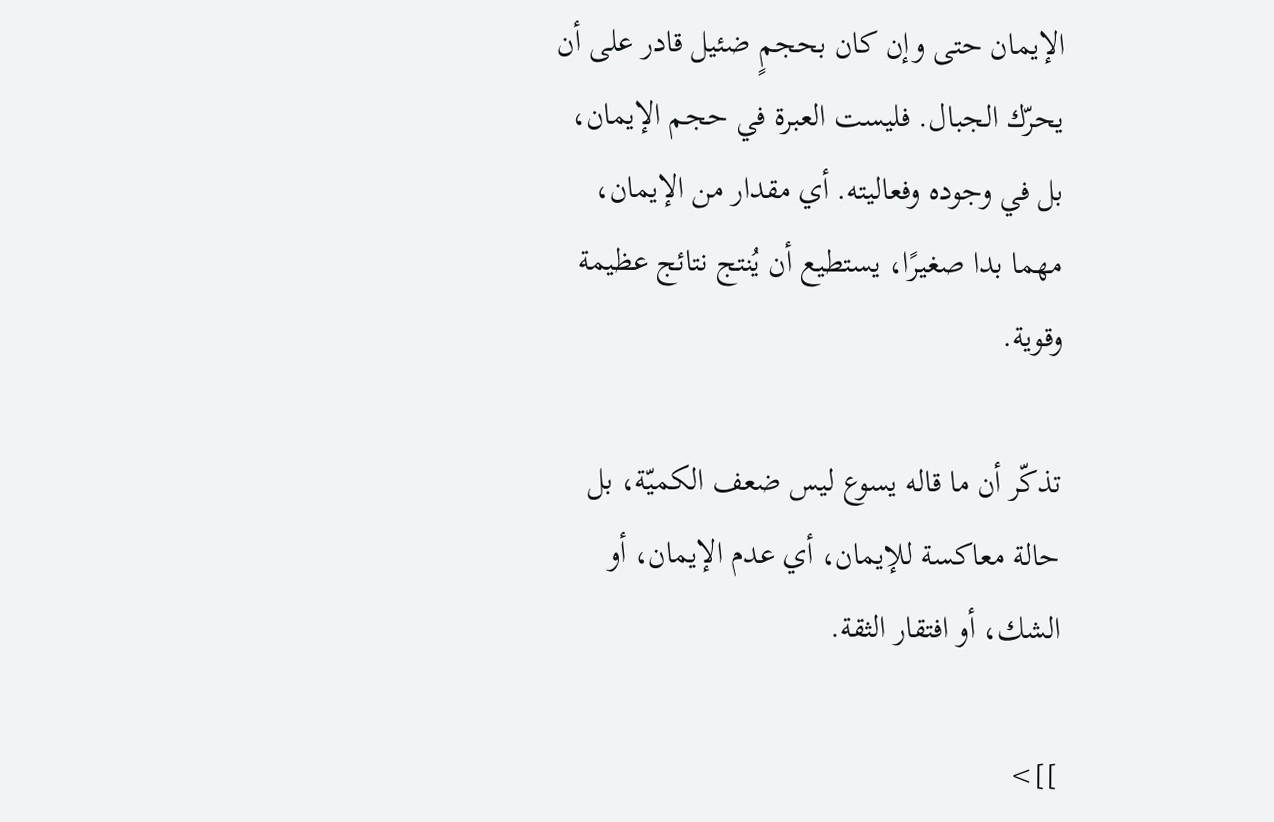الإيمان حتى وإن كان بحجمٍ ضئيل قادر على أن يحرّك الجبال. فليست العبرة في حجم الإيمان، بل في وجوده وفعاليته. أي مقدار من الإيمان، مهما بدا صغيرًا، يستطيع أن يُنتج نتائج عظيمة وقوية.

تذكّر أن ما قاله يسوع ليس ضعف الكميّة، بل حالة معاكسة للإيمان، أي عدم الإيمان، أو الشك، أو افتقار الثقة.

]]>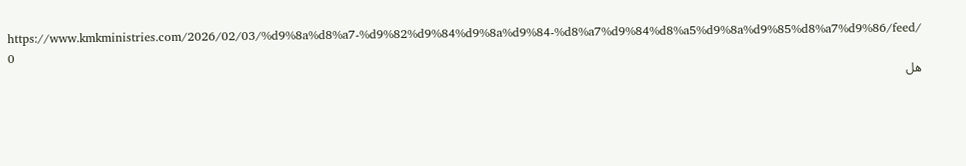https://www.kmkministries.com/2026/02/03/%d9%8a%d8%a7-%d9%82%d9%84%d9%8a%d9%84-%d8%a7%d9%84%d8%a5%d9%8a%d9%85%d8%a7%d9%86/feed/ 0
هل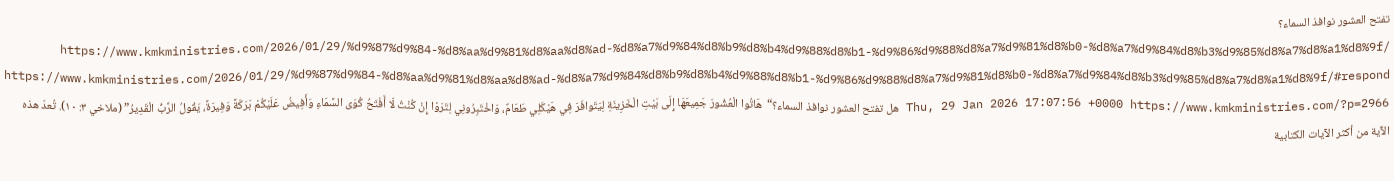تفتح العشور نوافذ السماء؟ https://www.kmkministries.com/2026/01/29/%d9%87%d9%84-%d8%aa%d9%81%d8%aa%d8%ad-%d8%a7%d9%84%d8%b9%d8%b4%d9%88%d8%b1-%d9%86%d9%88%d8%a7%d9%81%d8%b0-%d8%a7%d9%84%d8%b3%d9%85%d8%a7%d8%a1%d8%9f/ https://www.kmkministries.com/2026/01/29/%d9%87%d9%84-%d8%aa%d9%81%d8%aa%d8%ad-%d8%a7%d9%84%d8%b9%d8%b4%d9%88%d8%b1-%d9%86%d9%88%d8%a7%d9%81%d8%b0-%d8%a7%d9%84%d8%b3%d9%85%d8%a7%d8%a1%d8%9f/#respond Thu, 29 Jan 2026 17:07:56 +0000 https://www.kmkministries.com/?p=2966 هل تفتح العشور نوافذ السماء؟“هَاتُوا الْعُشُورَ جَمِيعَهَا إِلَى بَيْتِ الْخَزِينَةِ لِيَتَوافَرَ فِي هَيْكَلِي طَعَامٌ، وَاخْتَبِرُونِي لِتَرَوْا إِنْ كُنْتُ لَا أَفْتَحُ كُوَى السَّمَاءِ وَأَفِيضُ عَلَيْكُمْ بَرَكَةً وَفِيرَةً، يَقُولُ الرَّبُّ الْقَدِيرُ” (ملاخي ٣: ١٠). تُعدّ هذه الآية من أكثر الآيات الكتابية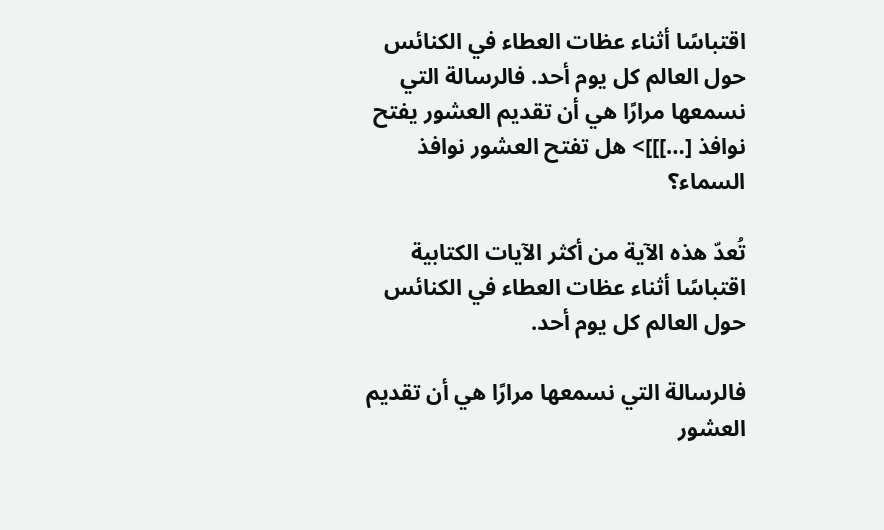اقتباسًا أثناء عظات العطاء في الكنائس حول العالم كل يوم أحد. فالرسالة التي نسمعها مرارًا هي أن تقديم العشور يفتح نوافذ […]]]> هل تفتح العشور نوافذ السماء؟

تُعدّ هذه الآية من أكثر الآيات الكتابية اقتباسًا أثناء عظات العطاء في الكنائس حول العالم كل يوم أحد.

فالرسالة التي نسمعها مرارًا هي أن تقديم العشور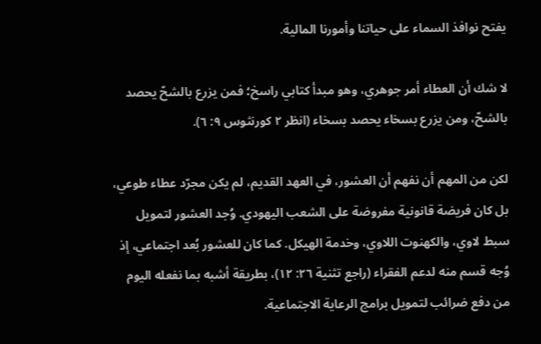يفتح نوافذ السماء على حياتنا وأمورنا المالية.

لا شك أن العطاء أمر جوهري، وهو مبدأ كتابي راسخ؛ فمن يزرع بالشحّ يحصد بالشحّ، ومن يزرع بسخاء يحصد بسخاء (انظر ٢ كورنثوس ٩: ٦).

لكن من المهم أن نفهم أن العشور، في العهد القديم، لم يكن مجرّد عطاء طوعي، بل كان فريضة قانونية مفروضة على الشعب اليهودي. وُجد العشور لتمويل سبط لاوي، والكهنوت اللاوي، وخدمة الهيكل. كما كان للعشور بُعد اجتماعي، إذ وُجه قسم منه لدعم الفقراء (راجع تثنية ٢٦: ١٢)، بطريقة أشبه بما نفعله اليوم من دفع ضرائب لتمويل برامج الرعاية الاجتماعية.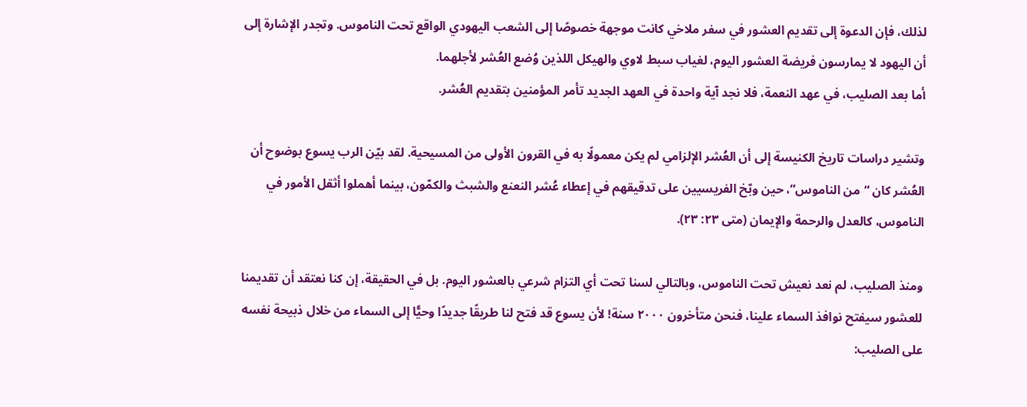لذلك، فإن الدعوة إلى تقديم العشور في سفر ملاخي كانت موجهة خصوصًا إلى الشعب اليهودي الواقع تحت الناموس. وتجدر الإشارة إلى أن اليهود لا يمارسون فريضة العشور اليوم، لغياب سبط لاوي والهيكل اللذين وُضع العُشر لأجلهما.
أما بعد الصليب، في عهد النعمة، فلا نجد آية واحدة في العهد الجديد تأمر المؤمنين بتقديم العُشر.

وتشير دراسات تاريخ الكنيسة إلى أن العُشر الإلزامي لم يكن معمولًا به في القرون الأولى من المسيحية. لقد بيّن الرب يسوع بوضوح أن العُشر كان “من الناموس”، حين وبّخ الفريسيين على تدقيقهم في إعطاء عُشر النعنع والشبث والكمّون، بينما أهملوا أثقل الأمور في الناموس، كالعدل والرحمة والإيمان (متى ٢٣: ٢٣).

ومنذ الصليب، لم نعد نعيش تحت الناموس، وبالتالي لسنا تحت أي التزام شرعي بالعشور اليوم. بل في الحقيقة، إن كنا نعتقد أن تقديمنا للعشور سيفتح نوافذ السماء علينا، فنحن متأخرون ٢٠٠٠ سنة! لأن يسوع قد فتح لنا طريقًا جديدًا وحيًّا إلى السماء من خلال ذبيحة نفسه على الصليب: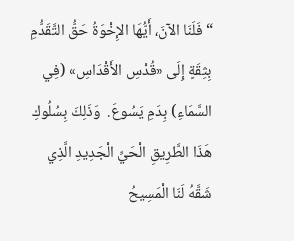“فَلَنَا الآنَ، أَيُّهَا الإِخْوَةُ حَقُّ التَّقَدُّمِ بِثِقَةٍ إِلَى «قُدْسِ الأَقْدَاسِ» (فِي السَّمَاءِ) بِدَمِ يَسُوعَ.  وَذَلِكَ بِسُلُوكِ هَذَا الطَّرِيقِ الْحَيِّ الْجَدِيدِ الَّذِي شَقَّهُ لَنَا الْمَسِيحُ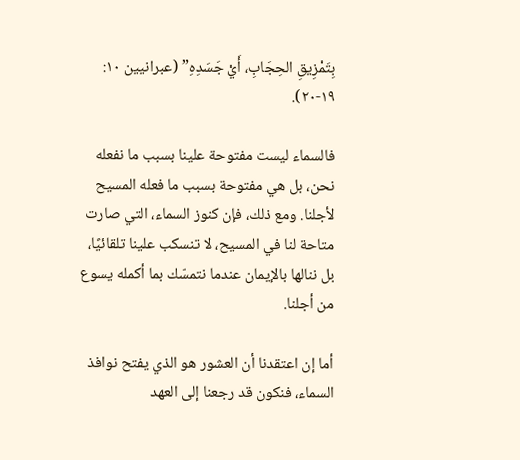بِتَمْزِيقِ الحِجَابِ، أَيْ جَسَدِهِ” (عبرانيين ١٠: ١٩-٢٠).

فالسماء ليست مفتوحة علينا بسبب ما نفعله نحن، بل هي مفتوحة بسبب ما فعله المسيح لأجلنا. ومع ذلك، فإن كنوز السماء، التي صارت متاحة لنا في المسيح، لا تنسكب علينا تلقائيًا، بل ننالها بالإيمان عندما نتمسّك بما أكمله يسوع من أجلنا.

أما إن اعتقدنا أن العشور هو الذي يفتح نوافذ السماء، فنكون قد رجعنا إلى العهد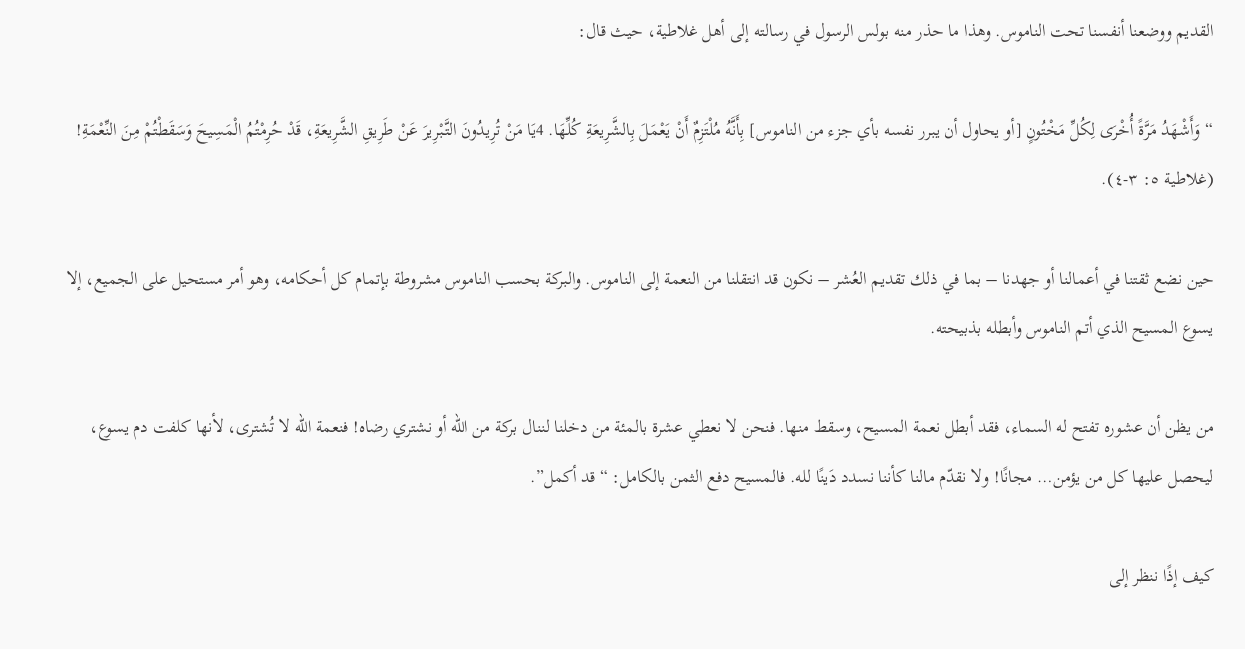القديم ووضعنا أنفسنا تحت الناموس. وهذا ما حذر منه بولس الرسول في رسالته إلى أهل غلاطية، حيث قال:

“وَأَشْهَدُ مَرَّةً أُخْرَى لِكُلِّ مَخْتُونٍ [أو يحاول أن يبرر نفسه بأي جزء من الناموس] بِأَنَّهُ مُلْتَزِمٌ أَنْ يَعْمَلَ بِالشَّرِيعَةِ كُلِّهَا. 4يَا مَنْ تُرِيدُونَ التَّبْرِيرَ عَنْ طَرِيقِ الشَّرِيعَةِ، قَدْ حُرِمْتُمُ الْمَسِيحَ وَسَقَطْتُمْ مِنَ النِّعْمَةِ!  (غلاطية ٥: ٣-٤).

حين نضع ثقتنا في أعمالنا أو جهدنا – بما في ذلك تقديم العُشر – نكون قد انتقلنا من النعمة إلى الناموس. والبركة بحسب الناموس مشروطة بإتمام كل أحكامه، وهو أمر مستحيل على الجميع، إلا يسوع المسيح الذي أتم الناموس وأبطله بذبيحته.

من يظن أن عشوره تفتح له السماء، فقد أبطل نعمة المسيح، وسقط منها. فنحن لا نعطي عشرة بالمئة من دخلنا لننال بركة من الله أو نشتري رضاه! فنعمة الله لا تُشترى، لأنها كلفت دم يسوع، ليحصل عليها كل من يؤمن… مجانًا! ولا نقدّم مالنا كأننا نسدد دَينًا لله. فالمسيح دفع الثمن بالكامل: “قد أكمل”.

كيف إذًا ننظر إلى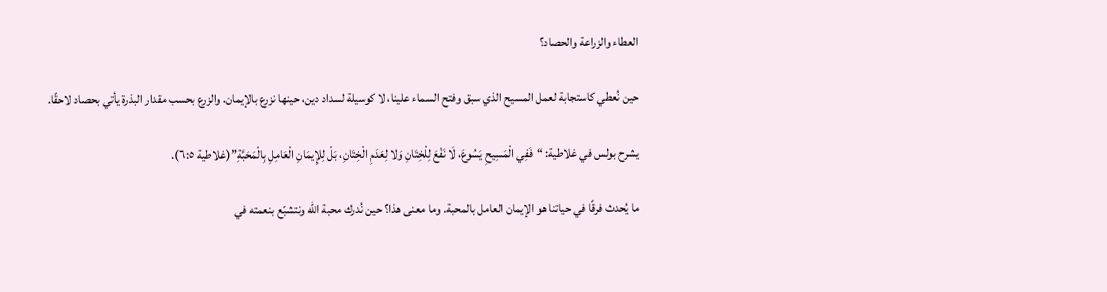العطاء والزراعة والحصاد؟

حين نُعطي كاستجابة لعمل المسيح الذي سبق وفتح السماء علينا، لا كوسيلة لسداد دين، حينها نزرع بالإيمان. والزرع بحسب مقدار البذرة يأتي بحصاد لاحقًا.

يشرح بولس في غلاطية: “فَفِي الْمَسِيحِ يَسُوعَ، لَا نَفْعَ لِلْخِتَانِ وَلا لِعَدَمِ الْخِتَانِ، بَلْ لِلإِيمَانِ الْعَامِلِ بِالْمَحَبَّةِ”(غلاطية ٦:٥).

ما يُحدث فرقًا في حياتنا هو الإيمان العامل بالمحبة. وما معنى هذا؟ حين نُدرك محبة الله ونتشبّع بنعمته في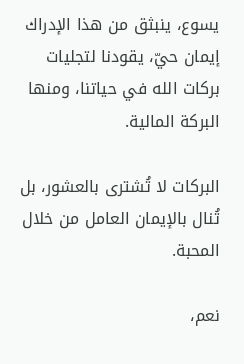يسوع، ينبثق من هذا الإدراك إيمان حيّ، يقودنا لتجليات بركات الله في حياتنا، ومنها البركة المالية.

البركات لا تُشترى بالعشور، بل تُنال بالإيمان العامل من خلال المحبة.

نعم،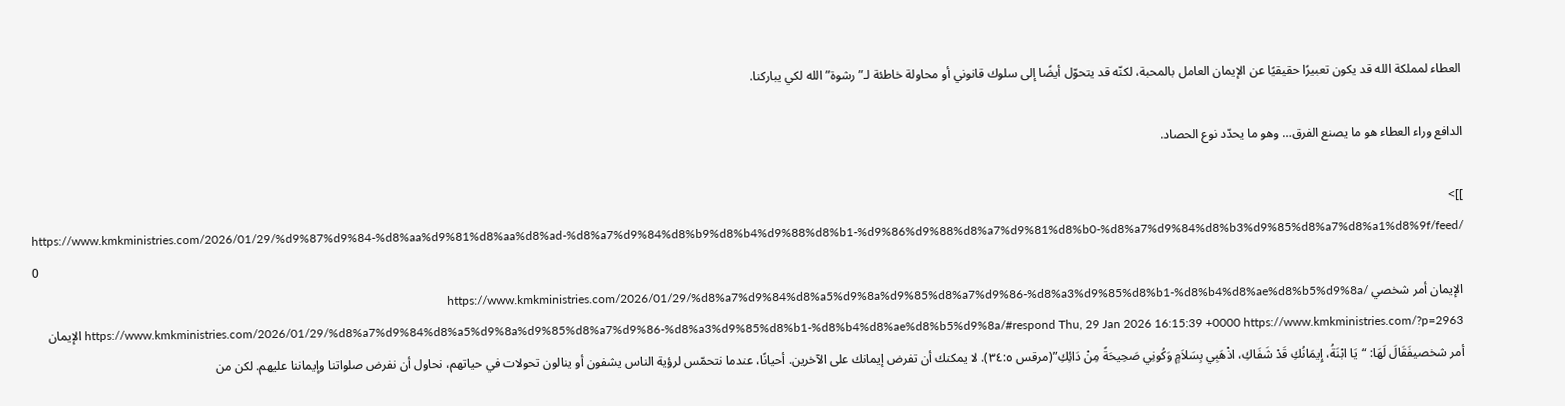العطاء لمملكة الله قد يكون تعبيرًا حقيقيًا عن الإيمان العامل بالمحبة، لكنّه قد يتحوّل أيضًا إلى سلوك قانوني أو محاولة خاطئة لـ”رشوة” الله لكي يباركنا.

الدافع وراء العطاء هو ما يصنع الفرق… وهو ما يحدّد نوع الحصاد.

]]>
https://www.kmkministries.com/2026/01/29/%d9%87%d9%84-%d8%aa%d9%81%d8%aa%d8%ad-%d8%a7%d9%84%d8%b9%d8%b4%d9%88%d8%b1-%d9%86%d9%88%d8%a7%d9%81%d8%b0-%d8%a7%d9%84%d8%b3%d9%85%d8%a7%d8%a1%d8%9f/feed/ 0
الإيمان أمر شخصي https://www.kmkministries.com/2026/01/29/%d8%a7%d9%84%d8%a5%d9%8a%d9%85%d8%a7%d9%86-%d8%a3%d9%85%d8%b1-%d8%b4%d8%ae%d8%b5%d9%8a/ https://www.kmkministries.com/2026/01/29/%d8%a7%d9%84%d8%a5%d9%8a%d9%85%d8%a7%d9%86-%d8%a3%d9%85%d8%b1-%d8%b4%d8%ae%d8%b5%d9%8a/#respond Thu, 29 Jan 2026 16:15:39 +0000 https://www.kmkministries.com/?p=2963 الإيمان أمر شخصيفَقَالَ لَهَا: “يَا ابْنَةُ، إِيمَانُكِ قَدْ شَفَاكِ، اذْهَبِي بِسَلاَمٍ وَكُونِي صَحِيحَةً مِنْ دَائِكِ”(مرقس ٣٤:٥). لا يمكنك أن تفرض إيمانك على الآخرين. أحيانًا، عندما نتحمّس لرؤية الناس يشفون أو ينالون تحولات في حياتهم، نحاول أن نفرض صلواتنا وإيماننا عليهم. لكن من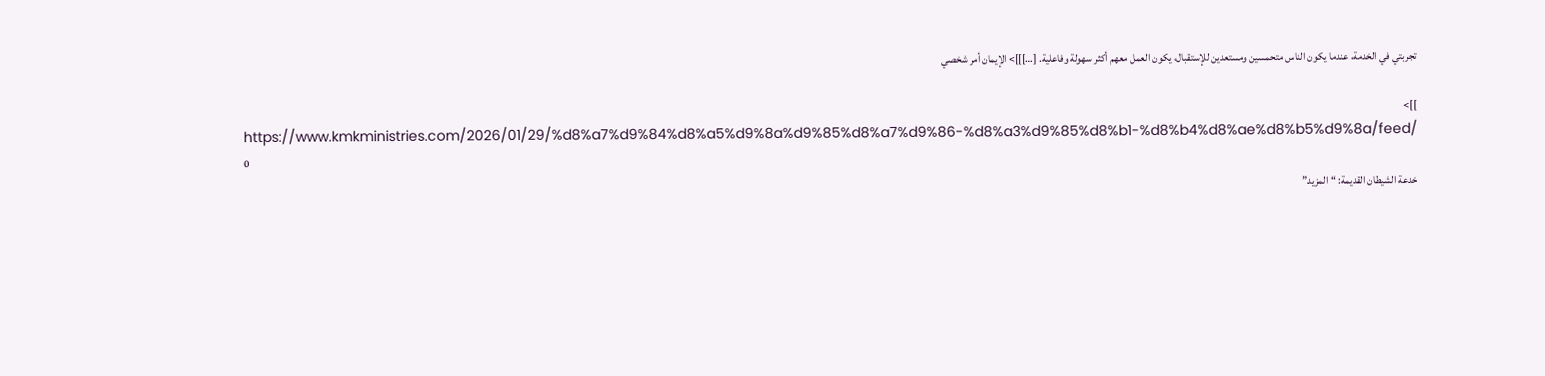تجربتي في الخدمة، عندما يكون الناس متحمسين ومستعدين للإستقبال، يكون العمل معهم أكثر سهولة وفاعلية. […]]]> الإيمان أمر شخصي

]]>
https://www.kmkministries.com/2026/01/29/%d8%a7%d9%84%d8%a5%d9%8a%d9%85%d8%a7%d9%86-%d8%a3%d9%85%d8%b1-%d8%b4%d8%ae%d8%b5%d9%8a/feed/ 0
خدعة الشيطان القديمة: “المزيد”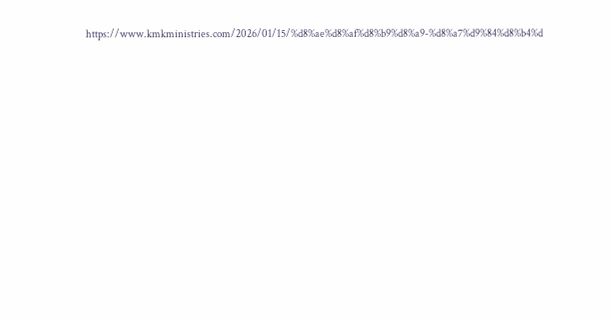https://www.kmkministries.com/2026/01/15/%d8%ae%d8%af%d8%b9%d8%a9-%d8%a7%d9%84%d8%b4%d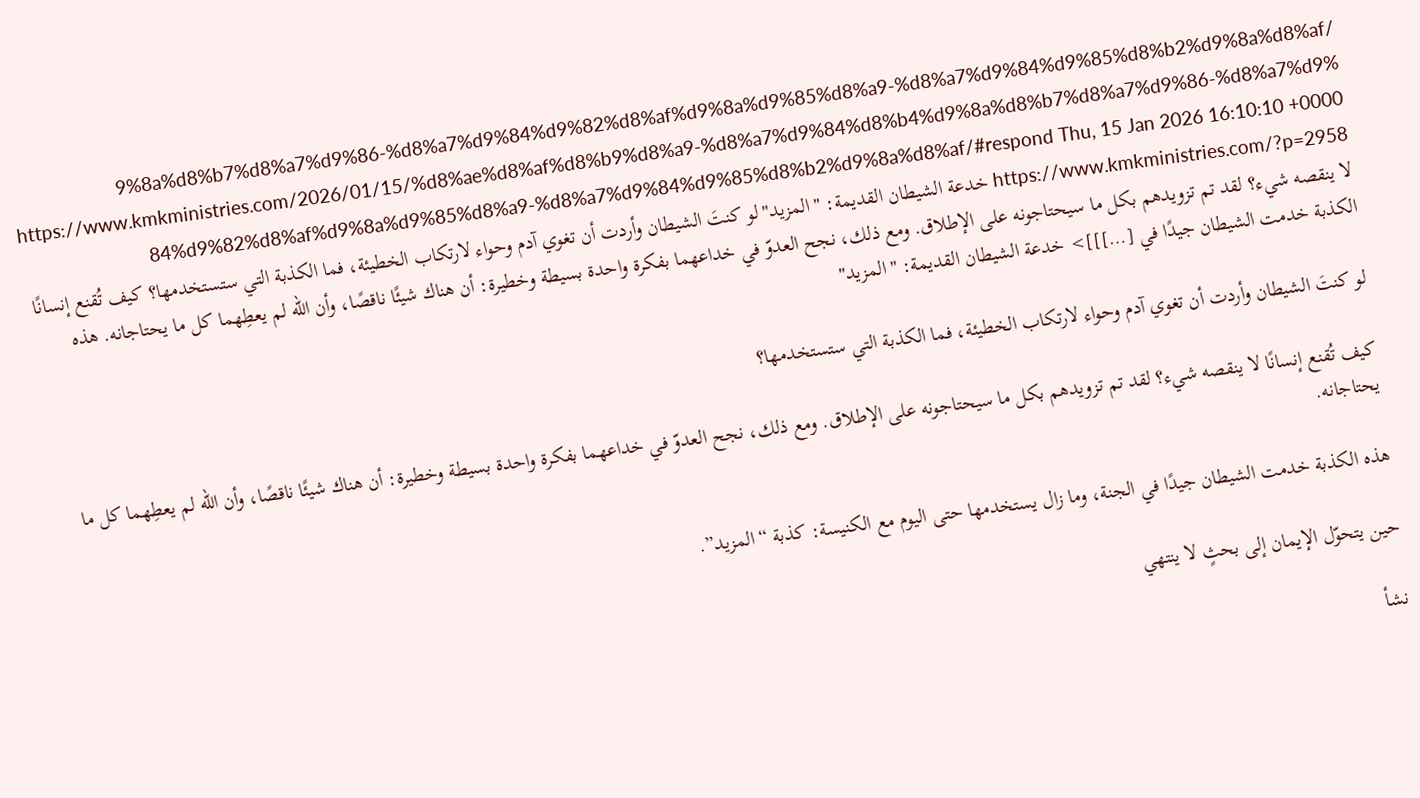9%8a%d8%b7%d8%a7%d9%86-%d8%a7%d9%84%d9%82%d8%af%d9%8a%d9%85%d8%a9-%d8%a7%d9%84%d9%85%d8%b2%d9%8a%d8%af/ https://www.kmkministries.com/2026/01/15/%d8%ae%d8%af%d8%b9%d8%a9-%d8%a7%d9%84%d8%b4%d9%8a%d8%b7%d8%a7%d9%86-%d8%a7%d9%84%d9%82%d8%af%d9%8a%d9%85%d8%a9-%d8%a7%d9%84%d9%85%d8%b2%d9%8a%d8%af/#respond Thu, 15 Jan 2026 16:10:10 +0000 https://www.kmkministries.com/?p=2958 خدعة الشيطان القديمة: "المزيد"لو كنتَ الشيطان وأردت أن تغوي آدم وحواء لارتكاب الخطيئة، فما الكذبة التي ستستخدمها؟ كيف تُقنع إنسانًا لا ينقصه شيء؟ لقد تم تزويدهم بكل ما سيحتاجونه على الإطلاق. ومع ذلك، نجح العدوّ في خداعهما بفكرة واحدة بسيطة وخطيرة: أن هناك شيئًا ناقصًا، وأن الله لم يعطِهما كل ما يحتاجانه. هذه الكذبة خدمت الشيطان جيدًا في […]]]> خدعة الشيطان القديمة: "المزيد"

لو كنتَ الشيطان وأردت أن تغوي آدم وحواء لارتكاب الخطيئة، فما الكذبة التي ستستخدمها؟

كيف تُقنع إنسانًا لا ينقصه شيء؟ لقد تم تزويدهم بكل ما سيحتاجونه على الإطلاق. ومع ذلك، نجح العدوّ في خداعهما بفكرة واحدة بسيطة وخطيرة: أن هناك شيئًا ناقصًا، وأن الله لم يعطِهما كل ما يحتاجانه.

هذه الكذبة خدمت الشيطان جيدًا في الجنة، وما زال يستخدمها حتى اليوم مع الكنيسة: كذبة “المزيد”.

حين يتحوّل الإيمان إلى بحثٍ لا ينتهي

نشأ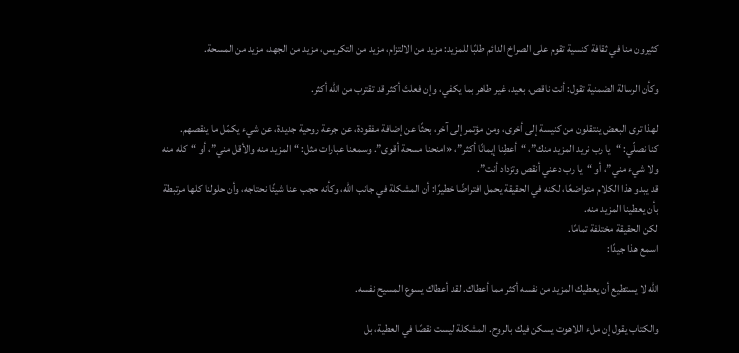كثيرون منا في ثقافة كنسية تقوم على الصراخ الدائم طلبًا للمزيد: مزيد من الالتزام، مزيد من التكريس، مزيد من الجهد، مزيد من المسحة.

وكأن الرسالة الضمنية تقول: أنت ناقص، بعيد، غير طاهر بما يكفي، وإن فعلتَ أكثر قد تقترب من الله أكثر.

لهذا ترى البعض ينتقلون من كنيسة إلى أخرى، ومن مؤتمر إلى آخر، بحثًا عن إضافة مفقودة، عن جرعة روحية جديدة، عن شيء يكمّل ما ينقصهم.
كنا نصلّي: “يا رب نريد المزيد منك”، “أعطِنا إيمانًا أكثر”، «امنحنا مسحة أقوى”. وسمعنا عبارات مثل: “المزيد منه والأقل مني”، أو “كله منه ولا شيء مني”، أو “يا رب دعني أنقص وتزداد أنت”.
قد يبدو هذا الكلام متواضعًا، لكنه في الحقيقة يحمل افتراضًا خطيرًا: أن المشكلة في جانب الله، وكأنه حجب عنا شيئًا نحتاجه، وأن حلولنا كلها مرتبطة بأن يعطينا المزيد منه.
لكن الحقيقة مختلفة تمامًا.
اسمع هذا جيدًا:

الله لا يستطيع أن يعطيك المزيد من نفسه أكثر مما أعطاك. لقد أعطاك يسوع المسيح نفسه.

والكتاب يقول إن ملء اللاهوت يسكن فيك بالروح. المشكلة ليست نقصًا في العطية، بل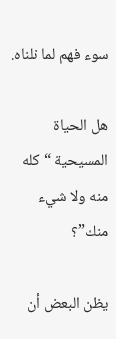سوء فهم لما نلناه.

هل الحياة المسيحية “كله منه ولا شيء منك”؟

يظن البعض أن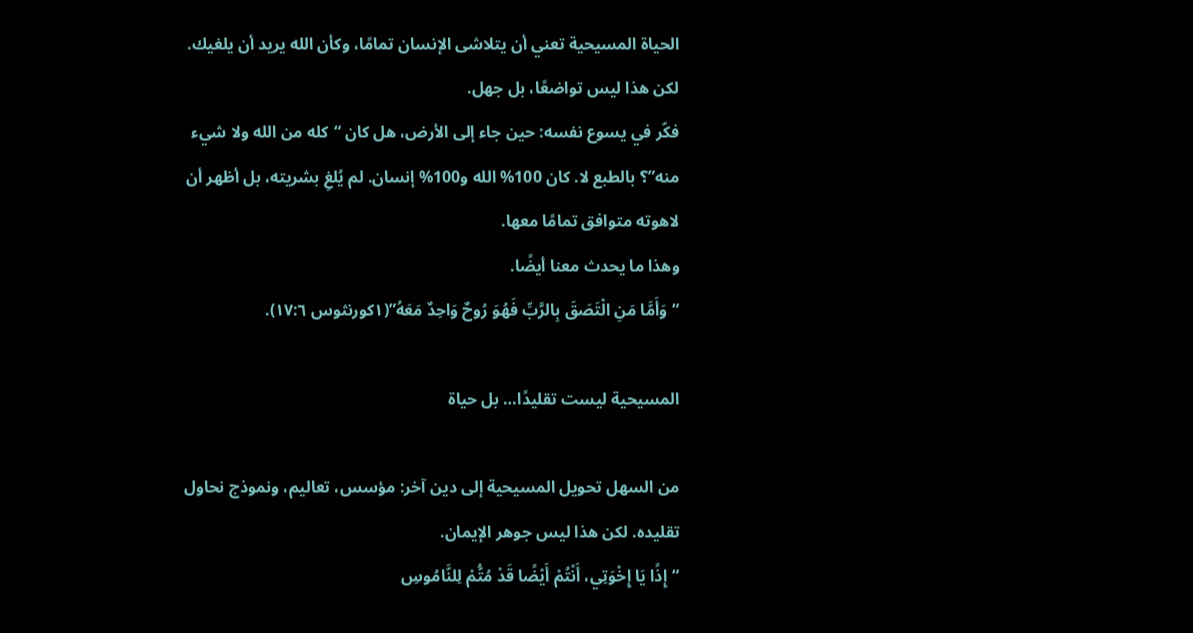الحياة المسيحية تعني أن يتلاشى الإنسان تمامًا، وكأن الله يريد أن يلغيك. لكن هذا ليس تواضعًا، بل جهل.
فكّر في يسوع نفسه: حين جاء إلى الأرض، هل كان “كله من الله ولا شيء منه”؟ بالطبع لا. كان 100% الله و100% إنسان. لم يُلغِ بشريته، بل أظهر أن لاهوته متوافق تمامًا معها.
وهذا ما يحدث معنا أيضًا.
“وَأَمَّا مَنِ الْتَصَقَ بِالرَّبِّ فَهُوَ رُوحٌ وَاحِدٌ مَعَهُ”(۱كورنثوس ۱۷:٦).

المسيحية ليست تقليدًا… بل حياة

من السهل تحويل المسيحية إلى دين آخر: مؤسس، تعاليم، ونموذج نحاول تقليده. لكن هذا ليس جوهر الإيمان.
“إِذًا يَا إِخْوَتِي، أَنْتُمْ أَيْضًا قَدْ مُتُّمْ لِلنَّامُوسِ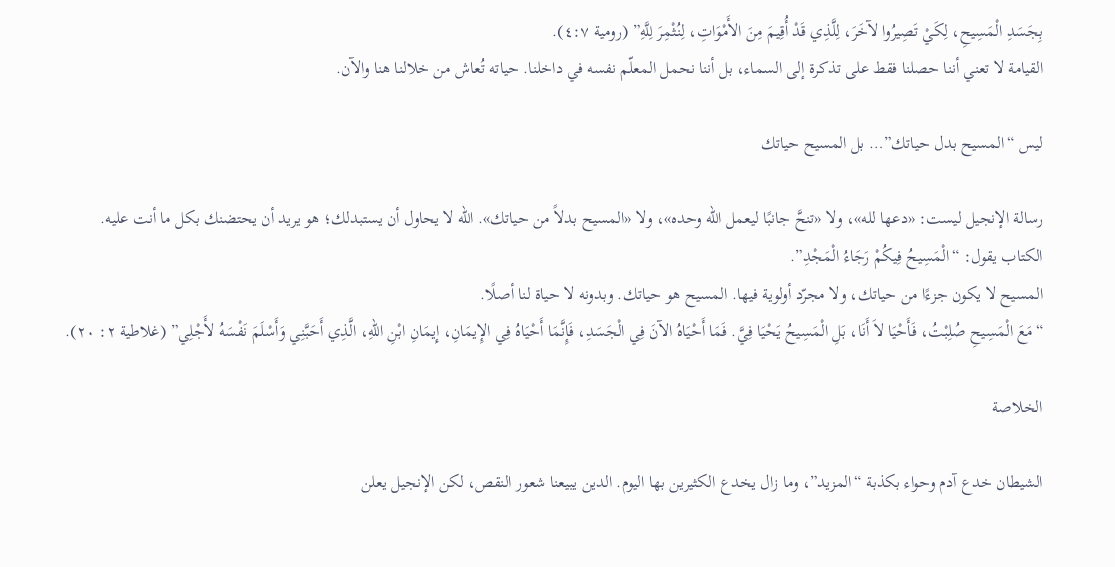بِجَسَدِ الْمَسِيحِ، لِكَيْ تَصِيرُوا لآخَرَ، لِلَّذِي قَدْ أُقِيمَ مِنَ الأَمْوَاتِ، لِنُثْمِرَ لِلَّهِ” (رومية ٤:۷).
القيامة لا تعني أننا حصلنا فقط على تذكرة إلى السماء، بل أننا نحمل المعلّم نفسه في داخلنا. حياته تُعاش من خلالنا هنا والآن.

ليس “المسيح بدل حياتك”… بل المسيح حياتك

رسالة الإنجيل ليست: «دعها لله»، ولا «تنحَّ جانبًا ليعمل الله وحده»، ولا «المسيح بدلاً من حياتك». الله لا يحاول أن يستبدلك؛ هو يريد أن يحتضنك بكل ما أنت عليه.
الكتاب يقول: “الْمَسِيحُ فِيكُمْ رَجَاءُ الْمَجْدِ”.
المسيح لا يكون جزءًا من حياتك، ولا مجرّد أولوية فيها. المسيح هو حياتك. وبدونه لا حياة لنا أصلًا.
“مَعَ الْمَسِيحِ صُلِبْتُ، فَأَحْيَا لاَ أَنَا، بَلِ الْمَسِيحُ يَحْيَا فِيَّ. فَمَا أَحْيَاهُ الآنَ فِي الْجَسَدِ، فَإِنَّمَا أَحْيَاهُ فِي الإِيمَانِ، إِيمَانِ ابْنِ اللهِ، الَّذِي أَحَبَّنِي وَأَسْلَمَ نَفْسَهُ لأَجْلِي” (غلاطية ٢: ٢٠).

الخلاصة

الشيطان خدع آدم وحواء بكذبة “المزيد”، وما زال يخدع الكثيرين بها اليوم. الدين يبيعنا شعور النقص، لكن الإنجيل يعلن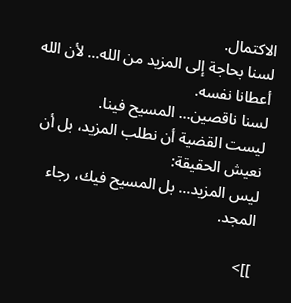الاكتمال.
لسنا بحاجة إلى المزيد من الله… لأن الله أعطانا نفسه.
لسنا ناقصين… المسيح فينا.
ليست القضية أن نطلب المزيد، بل أن نعيش الحقيقة:
ليس المزيد… بل المسيح فيك، رجاء المجد.

]]>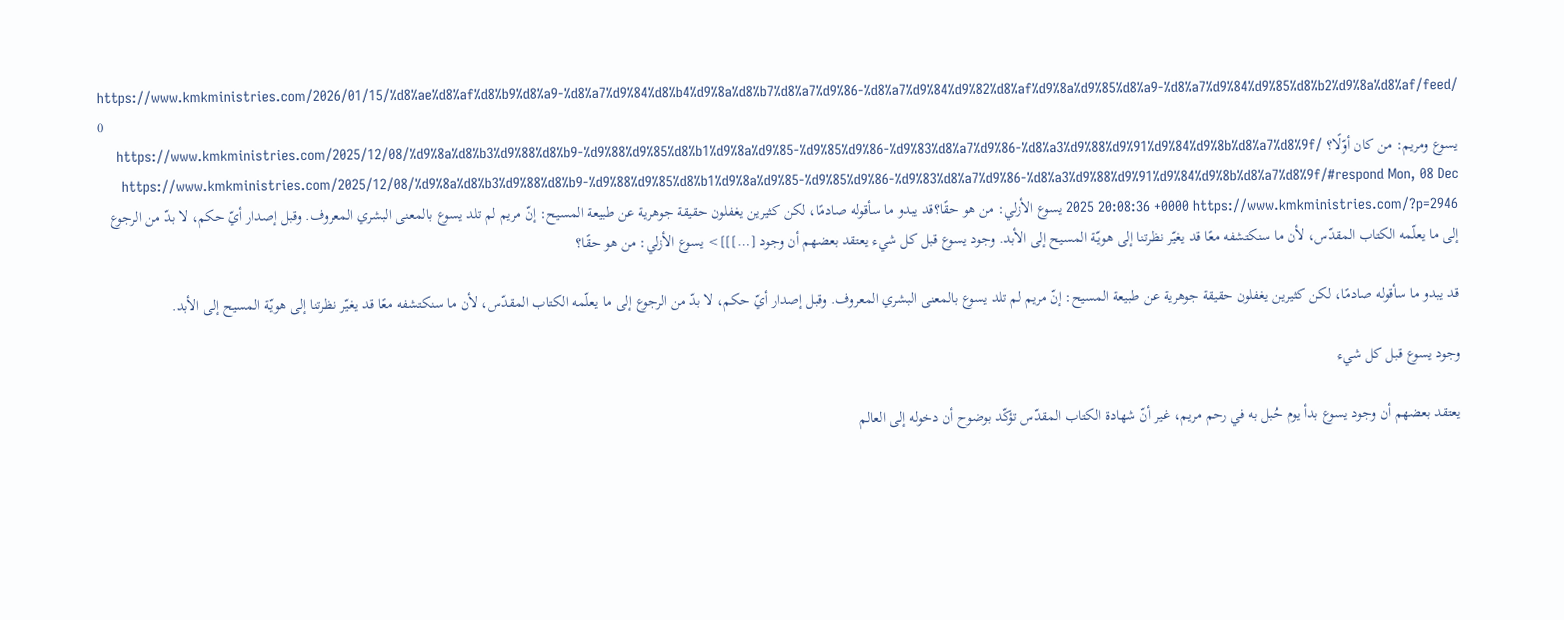https://www.kmkministries.com/2026/01/15/%d8%ae%d8%af%d8%b9%d8%a9-%d8%a7%d9%84%d8%b4%d9%8a%d8%b7%d8%a7%d9%86-%d8%a7%d9%84%d9%82%d8%af%d9%8a%d9%85%d8%a9-%d8%a7%d9%84%d9%85%d8%b2%d9%8a%d8%af/feed/ 0
يسوع ومريم: من كان أوّلًا؟ https://www.kmkministries.com/2025/12/08/%d9%8a%d8%b3%d9%88%d8%b9-%d9%88%d9%85%d8%b1%d9%8a%d9%85-%d9%85%d9%86-%d9%83%d8%a7%d9%86-%d8%a3%d9%88%d9%91%d9%84%d9%8b%d8%a7%d8%9f/ https://www.kmkministries.com/2025/12/08/%d9%8a%d8%b3%d9%88%d8%b9-%d9%88%d9%85%d8%b1%d9%8a%d9%85-%d9%85%d9%86-%d9%83%d8%a7%d9%86-%d8%a3%d9%88%d9%91%d9%84%d9%8b%d8%a7%d8%9f/#respond Mon, 08 Dec 2025 20:08:36 +0000 https://www.kmkministries.com/?p=2946 يسوع الأزلي: من هو حقًا؟قد يبدو ما سأقوله صادمًا، لكن كثيرين يغفلون حقيقة جوهرية عن طبيعة المسيح: إنّ مريم لم تلد يسوع بالمعنى البشري المعروف. وقبل إصدار أيّ حكم، لا بدّ من الرجوع إلى ما يعلّمه الكتاب المقدّس، لأن ما سنكتشفه معًا قد يغيّر نظرتنا إلى هويّة المسيح إلى الأبد. وجود يسوع قبل كل شيء يعتقد بعضهم أن وجود […]]]> يسوع الأزلي: من هو حقًا؟

قد يبدو ما سأقوله صادمًا، لكن كثيرين يغفلون حقيقة جوهرية عن طبيعة المسيح: إنّ مريم لم تلد يسوع بالمعنى البشري المعروف. وقبل إصدار أيّ حكم، لا بدّ من الرجوع إلى ما يعلّمه الكتاب المقدّس، لأن ما سنكتشفه معًا قد يغيّر نظرتنا إلى هويّة المسيح إلى الأبد.

وجود يسوع قبل كل شيء

يعتقد بعضهم أن وجود يسوع بدأ يوم حُبل به في رحم مريم، غير أنّ شهادة الكتاب المقدّس تؤكّد بوضوح أن دخوله إلى العالم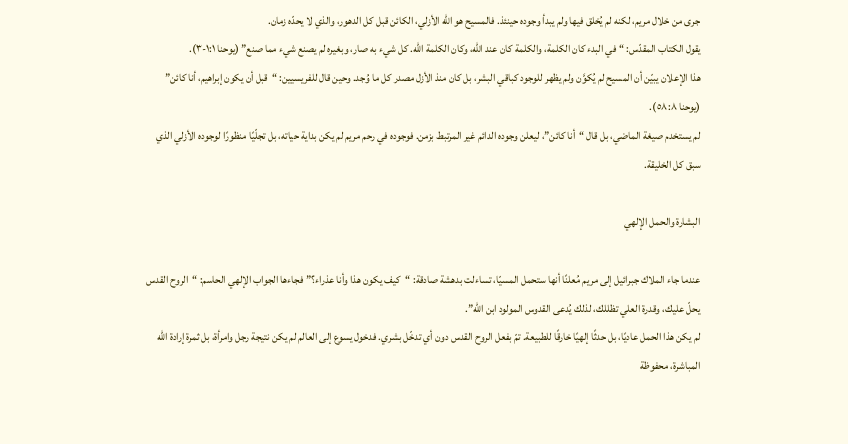جرى من خلال مريم، لكنه لم يُخلق فيها ولم يبدأ وجوده حينئذ. فالمسيح هو الله الأزلي، الكائن قبل كل الدهور، والذي لا يحدّه زمان.
يقول الكتاب المقدّس: “في البدء كان الكلمة، والكلمة كان عند الله، وكان الكلمة الله. كل شيء به صار، وبغيره لم يصنع شيء مما صنع” (يوحنا ۱:۱-٣).
هذا الإعلان يبيّن أن المسيح لم يُكوَّن ولم يظهر للوجود كباقي البشر، بل كان منذ الأزل مصدر كل ما وُجد. وحين قال للفريسيين: “قبل أن يكون إبراهيم، أنا كائن” (يوحنا ٥٨:٨).
لم يستخدم صيغة الماضي، بل قال “أنا كائن”، ليعلن وجوده الدائم غير المرتبط بزمن. فوجوده في رحم مريم لم يكن بداية حياته، بل تجلّيًا منظورًا لوجوده الأزلي الذي سبق كل الخليقة.

البشارة والحمل الإلهي

عندما جاء الملاك جبرائيل إلى مريم مُعلنًا أنها ستحمل المسيّا، تساءلت بدهشة صادقة: “كيف يكون هذا وأنا عذراء؟”فجاءها الجواب الإلهي الحاسم: “الروح القدس يحلّ عليك، وقدرة العلي تظللك، لذلك يُدعى القدوس المولود ابن الله”.
لم يكن هذا الحمل عاديًا، بل حدثًا إلهيًا خارقًا للطبيعة. تمّ بفعل الروح القدس دون أي تدخّل بشري. فدخول يسوع إلى العالم لم يكن نتيجة رجل وامرأة، بل ثمرة إرادة الله المباشرة، محفوظة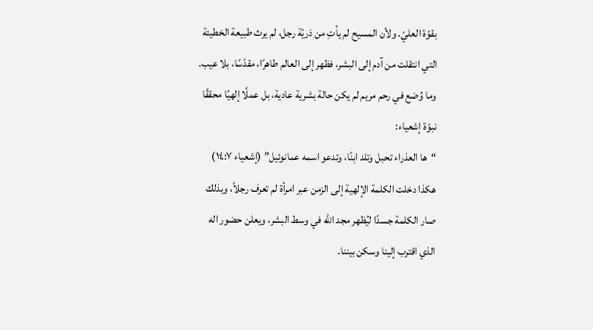بقوّة العليّ. ولأن المسيح لم يأتِ من ذريّة رجل، لم يرث طبيعة الخطيئة التي انتقلت من آدم إلى البشر، فظهر إلى العالم طاهرًا، مقدّسًا، بلا عيب. وما وُضع في رحم مريم لم يكن حالة بشرية عادية، بل عملًا إلهيًا محققّا نبوّة إشعياء:
“ها العذراء تحبل وتلد ابنًا، وتدعو اسمه عمانوئيل” (إشعياء ۱٤:۷)
هكذا دخلت الكلمة الإلهية إلى الزمن عبر امرأة لم تعرف رجلاً، وبذلك صار الكلمة جسدًا ليُظهر مجد الله في وسط البشر، ويعلن حضور اله الذي اقترب إلينا وسكن بيننا.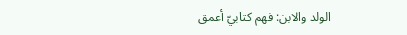الولد والابن: فهم كتابيّ أعمق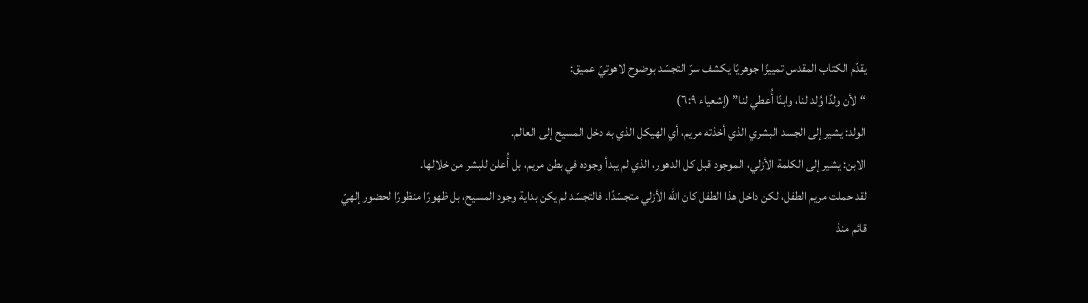يقدّم الكتاب المقدس تمييزًا جوهريًا يكشف سرّ التجسّد بوضوح لاهوتيّ عميق:
“لأن ولدًا وُلد لنا، وابنًا أُعطي لنا” (إشعياء ٦:۹)
الولد: يشير إلى الجسد البشري الذي أخذته مريم، أي الهيكل الذي به دخل المسيح إلى العالم.
الابن: يشير إلى الكلمة الأزلي، الموجود قبل كل الدهور، الذي لم يبدأ وجوده في بطن مريم، بل أُعلن للبشر من خلالها.
لقد حملت مريم الطفل، لكن داخل هذا الطفل كان الله الأزلي متجسّدًا. فالتجسّد لم يكن بداية وجود المسيح، بل ظهورًا منظورًا لحضور إلهيّ قائم منذ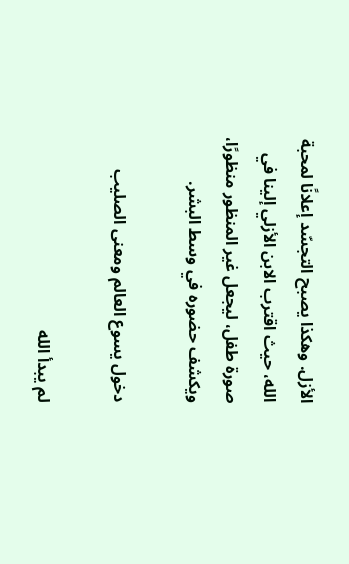الأزل. وهكذا يصبح التجسّد إعلانًا لمحبة الله، حيث اقترب الابن الأزلي إلينا في صورة طفل، ليجعل غير المنظور منظورًا، ويكشف حضوره في وسط البشر.

دخول يسوع العالم ومعنى الصليب

لم يبدأ الله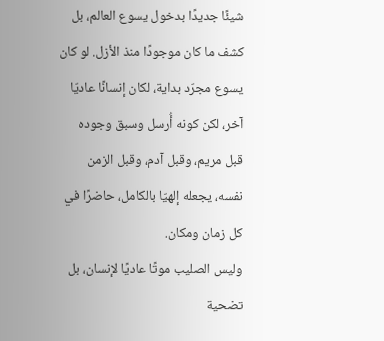شيئًا جديدًا بدخول يسوع العالم، بل كشف ما كان موجودًا منذ الأزل. لو كان يسوع مجرّد بداية، لكان إنسانًا عاديّا آخر، لكن كونه أُرسل وسبق وجوده قبل مريم، وقبل آدم، وقبل الزمن نفسه، يجعله إلهيّا بالكامل، حاضرًا في كل زمان ومكان.
وليس الصليب موتًا عاديًا لإنسان، بل تضحية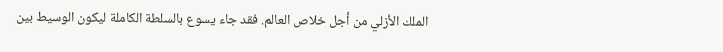الملك الأزلي من أجل خلاص العالم. فقد جاء يسوع بالسلطة الكاملة ليكون الوسيط بين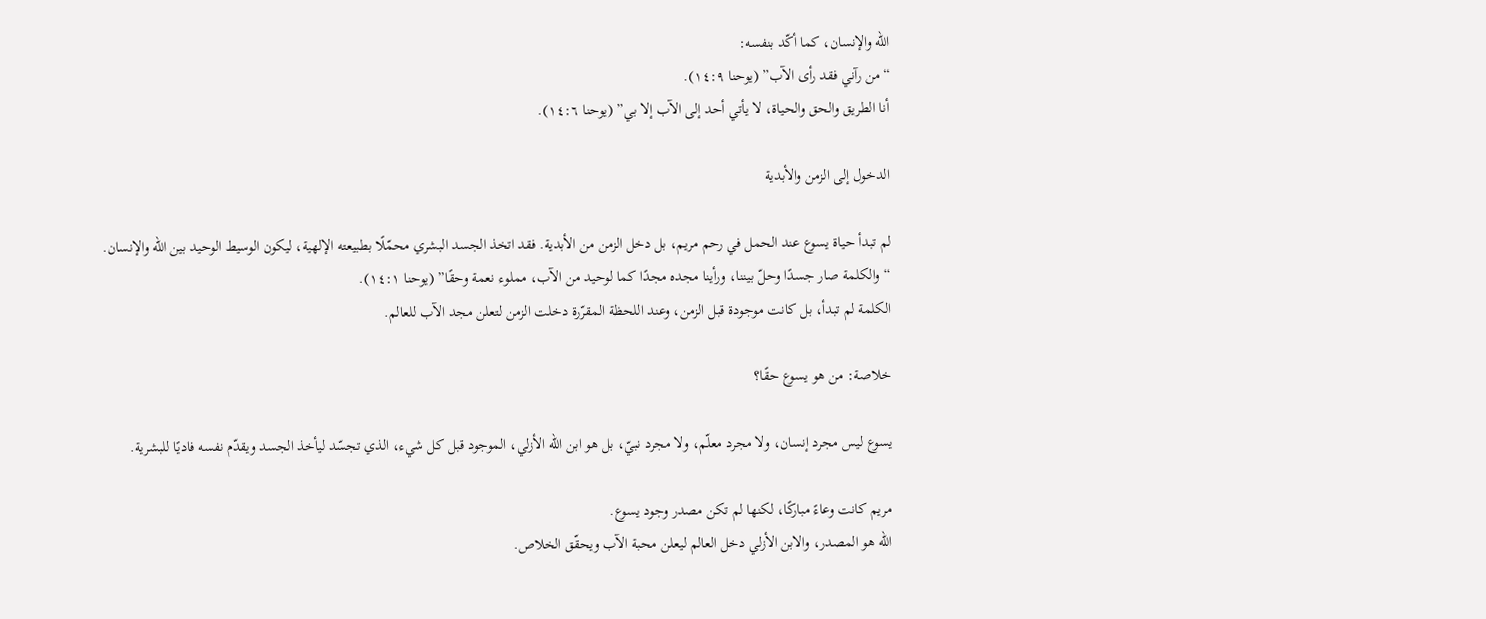الله والإنسان، كما أكّد بنفسه:
“من رآني فقد رأى الآب” (يوحنا ۱٤:۹).
أنا الطريق والحق والحياة، لا يأتي أحد إلى الآب إلا بي” (يوحنا ۱٤:٦).

الدخول إلى الزمن والأبدية

لم تبدأ حياة يسوع عند الحمل في رحم مريم، بل دخل الزمن من الأبدية. فقد اتخذ الجسد البشري محمّلًا بطبيعته الإلهية، ليكون الوسيط الوحيد بين الله والإنسان.
“والكلمة صار جسدًا وحلّ بيننا، ورأينا مجده مجدًا كما لوحيد من الآب، مملوء نعمة وحقًا” (يوحنا ۱٤:۱).
الكلمة لم تبدأ، بل كانت موجودة قبل الزمن، وعند اللحظة المقرّرة دخلت الزمن لتعلن مجد الآب للعالم.

خلاصة: من هو يسوع حقًا؟

يسوع ليس مجرد إنسان، ولا مجرد معلّم، ولا مجرد نبيّ، بل هو ابن الله الأزلي، الموجود قبل كل شيء، الذي تجسّد ليأخذ الجسد ويقدّم نفسه فاديًا للبشرية.

مريم كانت وعاءً مباركًا، لكنها لم تكن مصدر وجود يسوع.
الله هو المصدر، والابن الأزلي دخل العالم ليعلن محبة الآب ويحقّق الخلاص.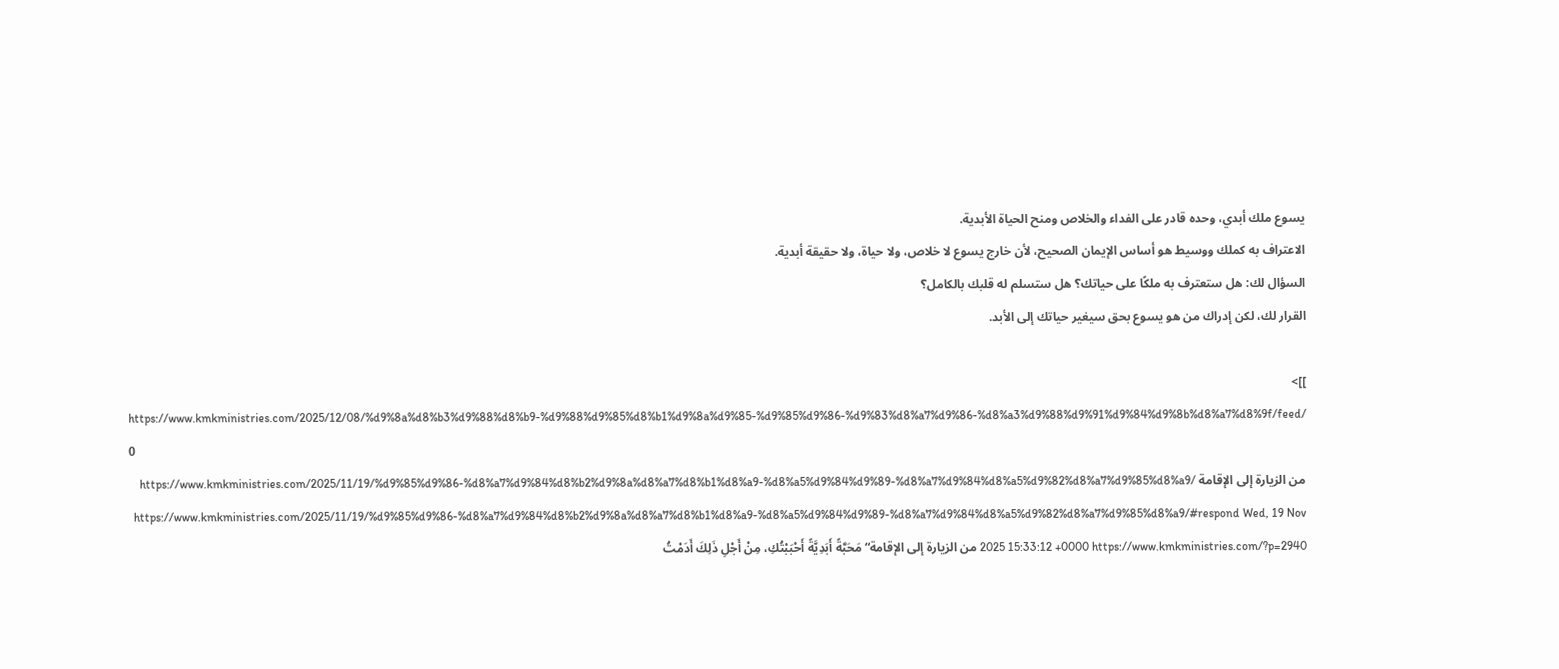يسوع ملك أبدي، وحده قادر على الفداء والخلاص ومنح الحياة الأبدية.
الاعتراف به كملك ووسيط هو أساس الإيمان الصحيح، لأن خارج يسوع لا خلاص، ولا حياة، ولا حقيقة أبدية.
السؤال لك: هل ستعترف به ملكًا على حياتك؟ هل ستسلم له قلبك بالكامل؟
القرار لك، لكن إدراك من هو يسوع بحق سيغير حياتك إلى الأبد.

]]>
https://www.kmkministries.com/2025/12/08/%d9%8a%d8%b3%d9%88%d8%b9-%d9%88%d9%85%d8%b1%d9%8a%d9%85-%d9%85%d9%86-%d9%83%d8%a7%d9%86-%d8%a3%d9%88%d9%91%d9%84%d9%8b%d8%a7%d8%9f/feed/ 0
من الزيارة إلى الإقامة https://www.kmkministries.com/2025/11/19/%d9%85%d9%86-%d8%a7%d9%84%d8%b2%d9%8a%d8%a7%d8%b1%d8%a9-%d8%a5%d9%84%d9%89-%d8%a7%d9%84%d8%a5%d9%82%d8%a7%d9%85%d8%a9/ https://www.kmkministries.com/2025/11/19/%d9%85%d9%86-%d8%a7%d9%84%d8%b2%d9%8a%d8%a7%d8%b1%d8%a9-%d8%a5%d9%84%d9%89-%d8%a7%d9%84%d8%a5%d9%82%d8%a7%d9%85%d8%a9/#respond Wed, 19 Nov 2025 15:33:12 +0000 https://www.kmkministries.com/?p=2940 من الزيارة إلى الإقامة“مَحَبَّةً أَبَدِيَّةً أَحْبَبْتُكِ، مِنْ أَجْلِ ذَلِكَ أَدَمْتُ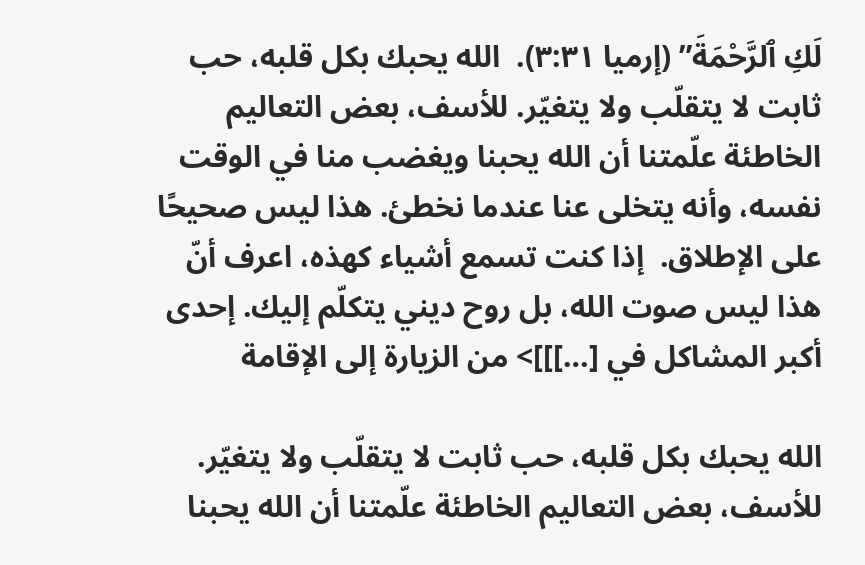لَكِ ٱلرَّحْمَةَ” (إرميا ٣:٣۱).  الله يحبك بكل قلبه، حب ثابت لا يتقلّب ولا يتغيّر. للأسف، بعض التعاليم الخاطئة علّمتنا أن الله يحبنا ويغضب منا في الوقت نفسه، وأنه يتخلى عنا عندما نخطئ. هذا ليس صحيحًا على الإطلاق.  إذا كنت تسمع أشياء كهذه، اعرف أنّ هذا ليس صوت الله، بل روح ديني يتكلّم إليك. إحدى أكبر المشاكل في […]]]> من الزيارة إلى الإقامة

الله يحبك بكل قلبه، حب ثابت لا يتقلّب ولا يتغيّر. للأسف، بعض التعاليم الخاطئة علّمتنا أن الله يحبنا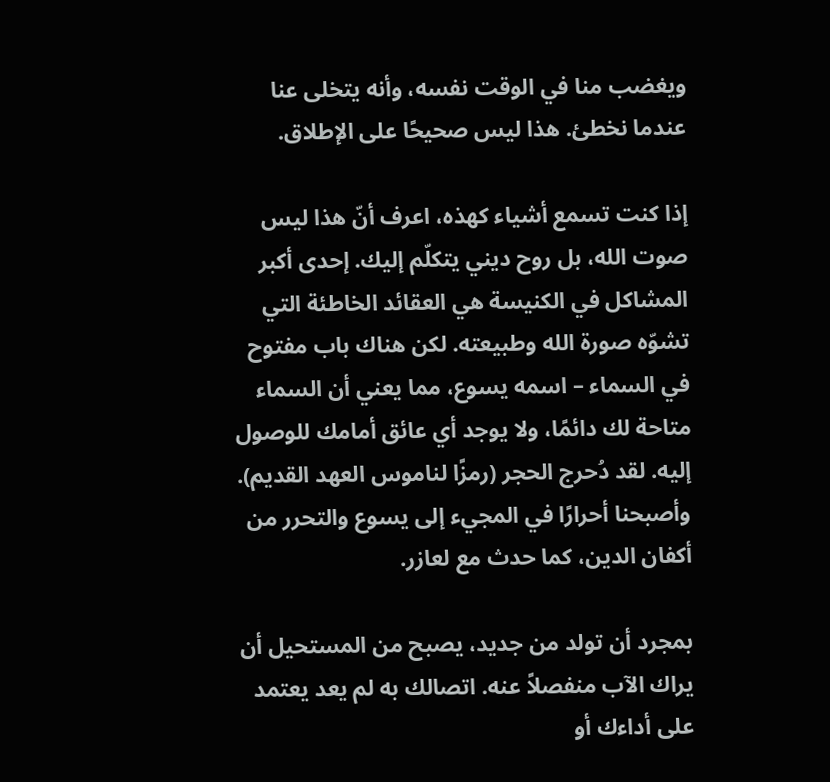ويغضب منا في الوقت نفسه، وأنه يتخلى عنا عندما نخطئ. هذا ليس صحيحًا على الإطلاق.

إذا كنت تسمع أشياء كهذه، اعرف أنّ هذا ليس صوت الله، بل روح ديني يتكلّم إليك. إحدى أكبر المشاكل في الكنيسة هي العقائد الخاطئة التي تشوّه صورة الله وطبيعته. لكن هناك باب مفتوح في السماء – اسمه يسوع، مما يعني أن السماء متاحة لك دائمًا، ولا يوجد أي عائق أمامك للوصول إليه. لقد دُحرج الحجر (رمزًا لناموس العهد القديم). وأصبحنا أحرارًا في المجيء إلى يسوع والتحرر من أكفان الدين، كما حدث مع لعازر.

بمجرد أن تولد من جديد، يصبح من المستحيل أن يراك الآب منفصلاً عنه. اتصالك به لم يعد يعتمد على أداءك أو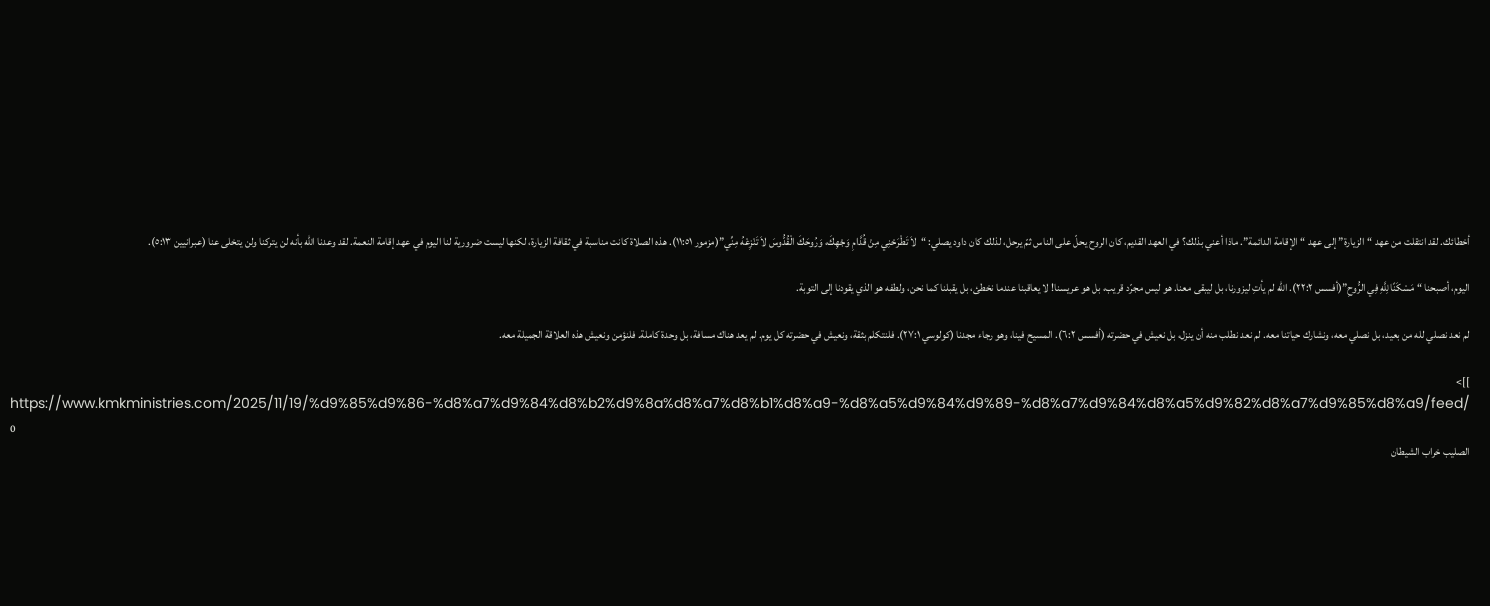أخطائك. لقد انتقلت من عهد “الزيارة” إلى عهد “الإقامة الدائمة”. ماذا أعني بذلك؟ في العهد القديم، كان الروح يحلّ على الناس ثمّ يرحل، لذلك كان داود يصلي: “لاَ تَطْرَحْنِي مِنْ قُدَّامِ وَجْهِكَ، وَرُوحَكَ الْقُدُّوسَ لاَ تَنْزِعْهُ مِنِّي”(مزمور ۱۱:٥۱). هذه الصلاة كانت مناسبة في ثقافة الزيارة، لكنها ليست ضرورية لنا اليوم في عهد إقامة النعمة. لقد وعدنا الله بأنه لن يتركنا ولن يتخلى عنا (عبرانيين ٥:۱٣).

اليوم، أصبحنا “مَسْكَنًا لِلَّهِ فِي الرُّوحِ”(أفسس ٢٢:٢). الله لم يأتِ ليزورنا، بل ليبقى معنا. هو ليس مجرّد قريب، بل هو عريسنا! لا يعاقبنا عندما نخطئ، بل يقبلنا كما نحن، ولطفه هو الذي يقودنا إلى التوبة.

لم نعد نصلي لله من بعيد، بل نصلي معه، ونشارك حياتنا معه. لم نعد نطلب منه أن ينزل، بل نعيش في حضرته (أفسس ٦:٢). المسيح فينا، وهو رجاء مجدنا (كولوسي ٢۷:۱). فلنتكلم بثقة، ونعيش في حضرته كل يوم. لم يعد هناك مسافة، بل وحدة كاملة. فلنؤمن ونعيش هذه العلاقة الجميلة معه.

]]>
https://www.kmkministries.com/2025/11/19/%d9%85%d9%86-%d8%a7%d9%84%d8%b2%d9%8a%d8%a7%d8%b1%d8%a9-%d8%a5%d9%84%d9%89-%d8%a7%d9%84%d8%a5%d9%82%d8%a7%d9%85%d8%a9/feed/ 0
الصليب خراب الشيطان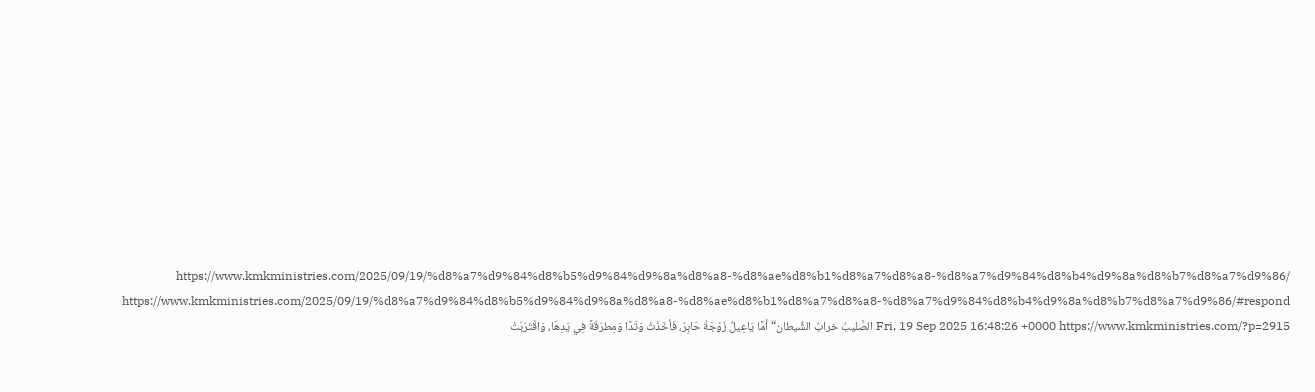https://www.kmkministries.com/2025/09/19/%d8%a7%d9%84%d8%b5%d9%84%d9%8a%d8%a8-%d8%ae%d8%b1%d8%a7%d8%a8-%d8%a7%d9%84%d8%b4%d9%8a%d8%b7%d8%a7%d9%86/ https://www.kmkministries.com/2025/09/19/%d8%a7%d9%84%d8%b5%d9%84%d9%8a%d8%a8-%d8%ae%d8%b1%d8%a7%d8%a8-%d8%a7%d9%84%d8%b4%d9%8a%d8%b7%d8%a7%d9%86/#respond Fri, 19 Sep 2025 16:48:26 +0000 https://www.kmkministries.com/?p=2915 الصَّليبُ خرابُ الشِّيطان“أمَّا يَاعِيلُ زَوْجَةُ حَابِرَ، فَأخَذَتْ وَتَدًا وَمِطرَقَةً فِي يَدِهَا، وَاقْتَرَبَتْ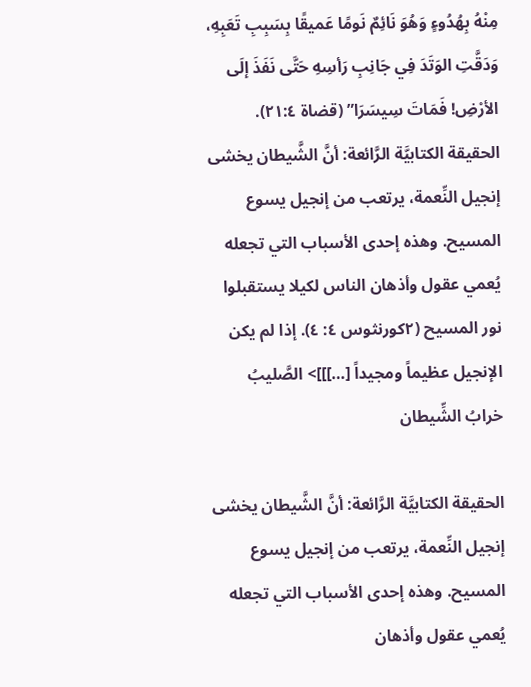مِنْهُ بِهُدُوءٍ وَهُوَ نَائِمٌ نَومًا عَميقًا بِسَبِبِ تَعَبِهِ، وَدَقَّتِ الوَتَدَ فِي جَانِبِ رَأسِهِ حَتَّى نَفَذَ إلَى الأرْضِ! فَمَاتَ سِيسَرَا” (قضاة ٢۱:٤). الحقيقة الكتابيَّة الرَّائعة: أنَّ الشَّيطان يخشى إنجيل النِّعمة، يرتعب من إنجيل يسوع المسيح. وهذه إحدى الأسباب التي تجعله يُعمي عقول وأذهان الناس لكيلا يستقبلوا نور المسيح (٢كورنثوس ٤: ٤). إذا لم يكن الإنجيل عظيماً ومجيداً […]]]> الصَّليبُ خرابُ الشِّيطان

الحقيقة الكتابيَّة الرَّائعة: أنَّ الشَّيطان يخشى إنجيل النِّعمة، يرتعب من إنجيل يسوع المسيح. وهذه إحدى الأسباب التي تجعله يُعمي عقول وأذهان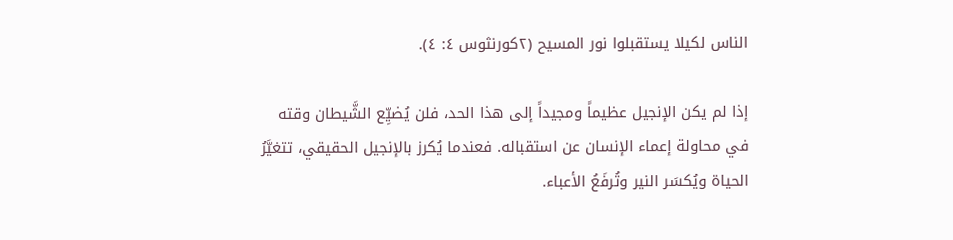الناس لكيلا يستقبلوا نور المسيح (٢كورنثوس ٤: ٤).

إذا لم يكن الإنجيل عظيماً ومجيداً إلى هذا الحد، فلن يُضيِّع الشَّيطان وقته في محاولة إعماء الإنسان عن استقباله. فعندما يُكرز بالإنجيل الحقيقي، تتغيَّرُ الحياة ويُكسَر النير وتُرفَعُ الأعباء.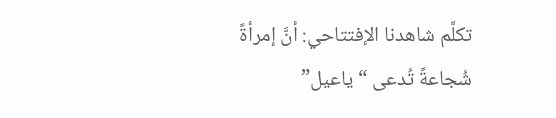تكلَّم شاهدنا الإفتتاحي: أنَّ إمرأةً شُجاعةً تُدعى “ياعيل”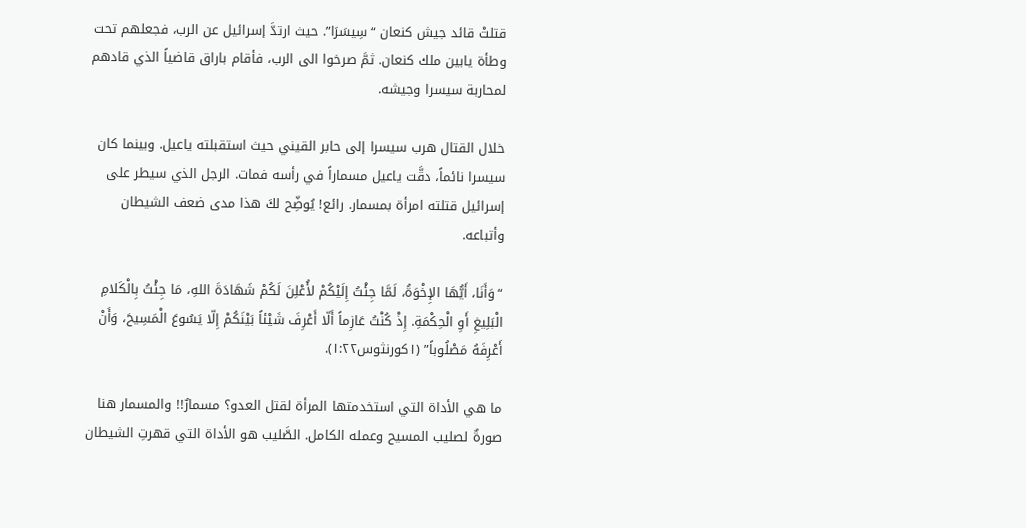قتلتْ قائد جيش كنعان “سِيسَرَا”. حيث ارتدَّ إسرائيل عن الرب، فجعلهم تحت وطأة يابين ملك كنعان. ثمَّ صرخوا الى الرب، فأقام باراق قاضياً الذي قادهم لمحاربة سيسرا وجيشه.

خلال القتال هرب سيسرا إلى حابر القيني حيث استقبلته ياعيل. وبينما كان سيسرا نائماً، دقَّت ياعيل مسماراً في رأسه فمات. الرجل الذي سيطر على إسرائيل قتلته امرأة بمسمار. رائع! يُوضِّح لكَ هذا مدى ضعف الشيطان وأتباعه.

“وَأَنَا، أَيُّهَا الإِخْوَةُ، لَمَّا جِئْتُ إِلَيْكُمْ لأُعْلِنَ لَكُمْ شَهَادَةَ اللهِ، مَا جِئْتُ بِالْكَلامِ الْبَلِيغِ أَوِ الْحِكْمَةِ. إِذْ كُنْتُ عَازِماً أَلّا أَعْرِفَ شَيْئاً بَيْنَكُمْ إِلّا يَسُوعَ الْمَسِيحَ، وَأَنْ أَعْرِفَهُ مَصْلُوباً” (۱كورنثوس۱:٢٢).

ما هي الأداة التي استخدمتها المرأة لقتل العدو؟ مسمارٌ!! والمسمار هنا صورةٌ لصليب المسيح وعمله الكامل. الصَّليب هو الأداة التي قهرتِ الشيطان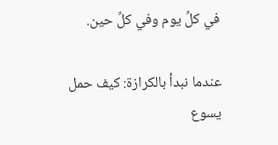في كلِّ يوم وفي كلِّ حين.

عندما نبدأ بالكرازة: كيف حمل يسوع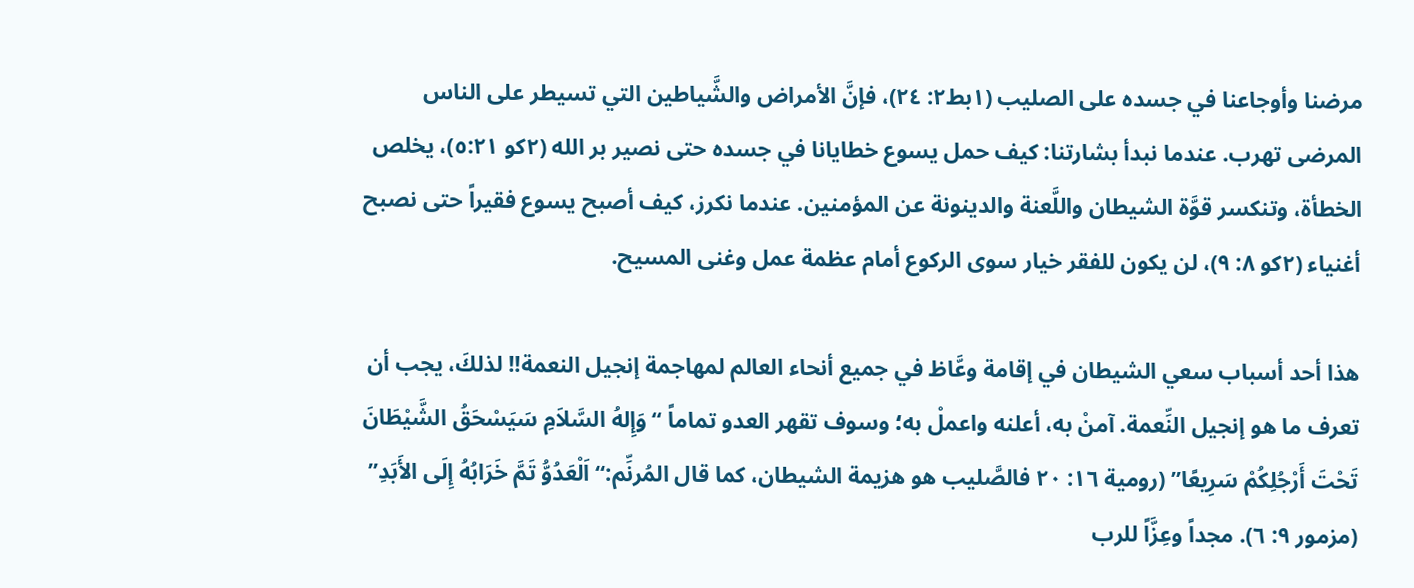مرضنا وأوجاعنا في جسده على الصليب (۱بط٢: ٢٤)، فإنَّ الأمراض والشَّياطين التي تسيطر على الناس المرضى تهرب. عندما نبدأ بشارتنا: كيف حمل يسوع خطايانا في جسده حتى نصير بر الله (٢كو ٥:٢۱)، يخلص الخطأة، وتنكسر قوَّة الشيطان واللَّعنة والدينونة عن المؤمنين. عندما نكرز، كيف أصبح يسوع فقيراً حتى نصبح أغنياء (٢كو ٨: ۹)، لن يكون للفقر خيار سوى الركوع أمام عظمة عمل وغنى المسيح.

هذا أحد أسباب سعي الشيطان في إقامة وعَّاظ في جميع أنحاء العالم لمهاجمة إنجيل النعمة!! لذلكَ، يجب أن تعرف ما هو إنجيل النِّعمة. آمنْ به، أعلنه واعملْ به؛ وسوف تقهر العدو تماماً “وَإِلهُ السَّلاَمِ سَيَسْحَقُ الشَّيْطَانَ تَحْتَ أَرْجُلِكُمْ سَرِيعًا” (رومية ۱٦: ٢٠ فالصَّليب هو هزيمة الشيطان، كما قال المُرنِّم:“اَلْعَدُوُّ تَمَّ خَرَابُهُ إِلَى الأَبَدِ” (مزمور ۹: ٦). مجداً وعِزَّاً للرب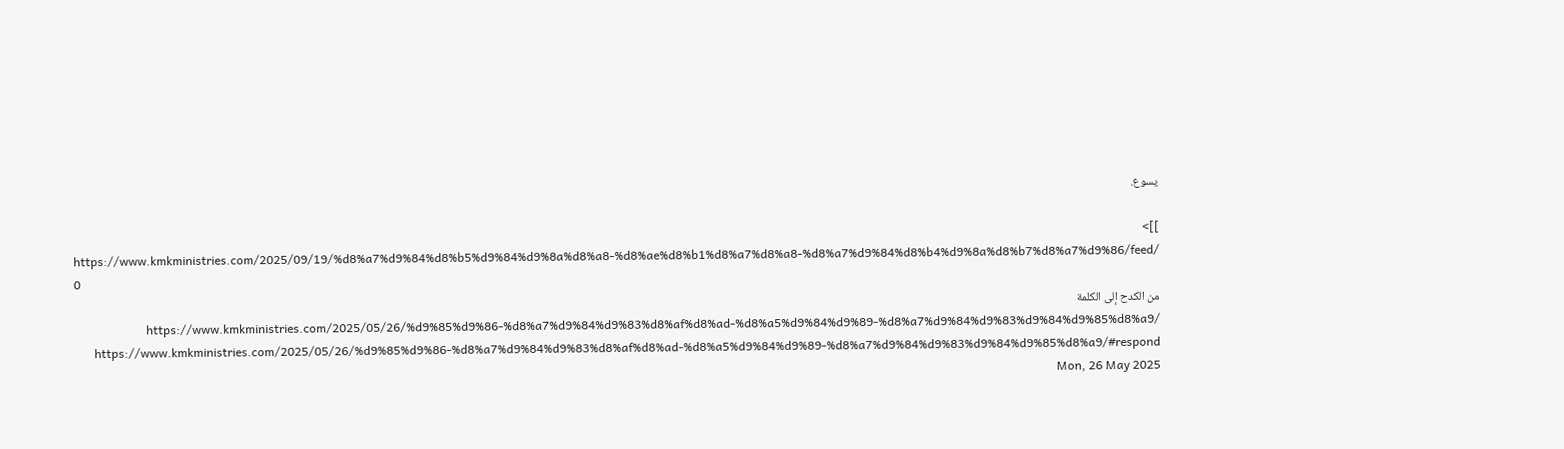يسوع.

]]>
https://www.kmkministries.com/2025/09/19/%d8%a7%d9%84%d8%b5%d9%84%d9%8a%d8%a8-%d8%ae%d8%b1%d8%a7%d8%a8-%d8%a7%d9%84%d8%b4%d9%8a%d8%b7%d8%a7%d9%86/feed/ 0
من الكدح إلى الكلمة https://www.kmkministries.com/2025/05/26/%d9%85%d9%86-%d8%a7%d9%84%d9%83%d8%af%d8%ad-%d8%a5%d9%84%d9%89-%d8%a7%d9%84%d9%83%d9%84%d9%85%d8%a9/ https://www.kmkministries.com/2025/05/26/%d9%85%d9%86-%d8%a7%d9%84%d9%83%d8%af%d8%ad-%d8%a5%d9%84%d9%89-%d8%a7%d9%84%d9%83%d9%84%d9%85%d8%a9/#respond Mon, 26 May 2025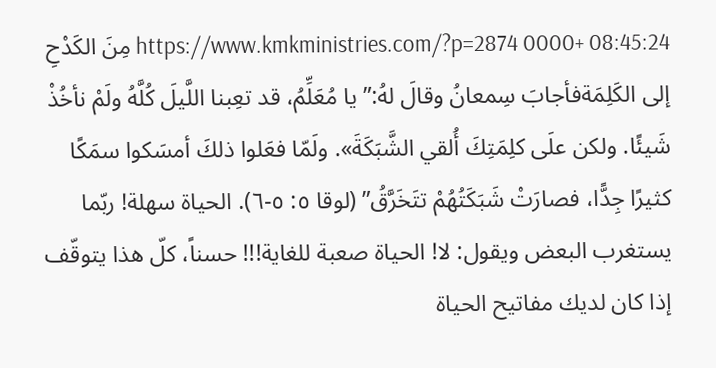08:45:24 +0000 https://www.kmkministries.com/?p=2874 مِنَ الكَدْحِ إلى الكَلِمَةفأجابَ سِمعانُ وقالَ لهُ:”يا مُعَلِّمُ، قد تعِبنا اللَّيلَ كُلَّهُ ولَمْ نأخُذْ شَيئًا. ولكن علَى كلِمَتِكَ أُلقي الشَّبَكَةَ». ولَمّا فعَلوا ذلكَ أمسَكوا سمَكًا كثيرًا جِدًّا، فصارَتْ شَبَكَتُهُمْ تتَخَرَّقُ” (لوقا ٥: ٥-٦). الحياة سهلة! ربّما يستغرب البعض ويقول: لا! الحياة صعبة للغاية!!! حسناً، كلّ هذا يتوقّف إذا كان لديك مفاتيح الحياة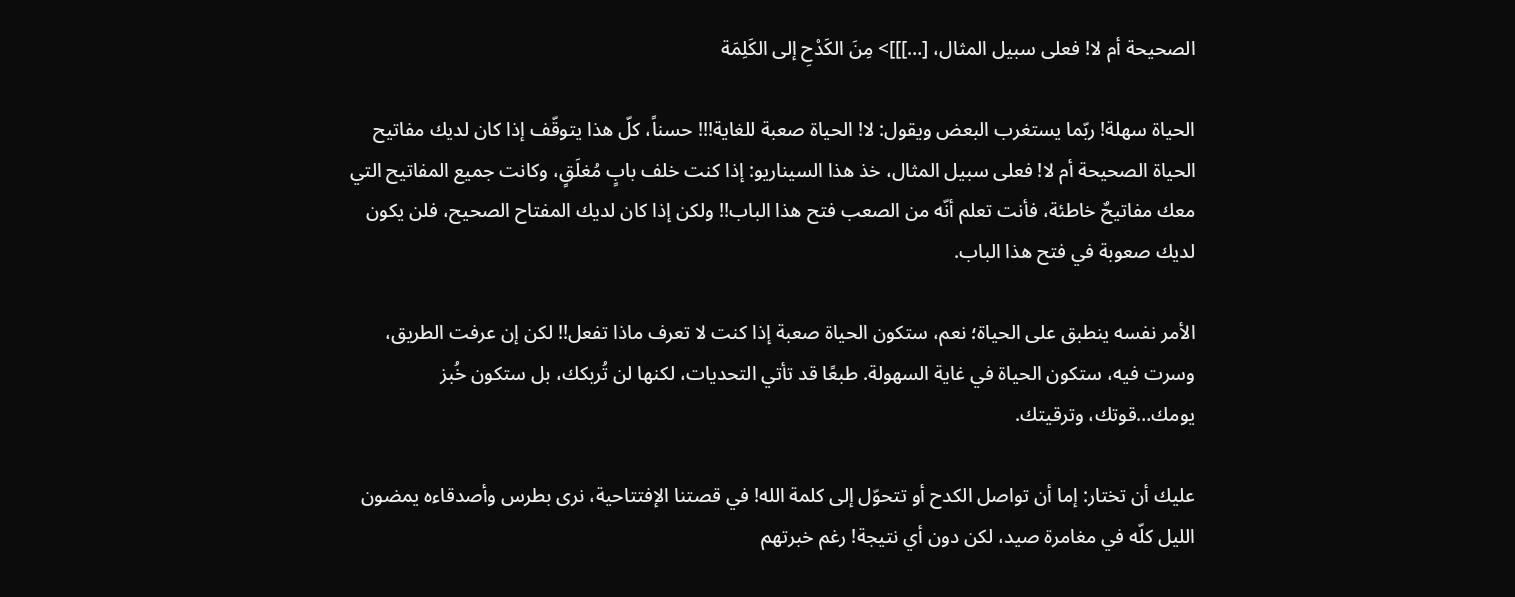الصحيحة أم لا! فعلى سبيل المثال، […]]]> مِنَ الكَدْحِ إلى الكَلِمَة

الحياة سهلة! ربّما يستغرب البعض ويقول: لا! الحياة صعبة للغاية!!! حسناً، كلّ هذا يتوقّف إذا كان لديك مفاتيح الحياة الصحيحة أم لا! فعلى سبيل المثال، خذ هذا السيناريو: إذا كنت خلف بابٍ مُغلَقٍ، وكانت جميع المفاتيح التي معك مفاتيحٌ خاطئة، فأنت تعلم أنّه من الصعب فتح هذا الباب!! ولكن إذا كان لديك المفتاح الصحيح، فلن يكون لديك صعوبة في فتح هذا الباب.

الأمر نفسه ينطبق على الحياة؛ نعم، ستكون الحياة صعبة إذا كنت لا تعرف ماذا تفعل!! لكن إن عرفت الطريق، وسرت فيه، ستكون الحياة في غاية السهولة. طبعًا قد تأتي التحديات، لكنها لن تُربكك، بل ستكون خُبز يومك…قوتك، وترقيتك.

عليك أن تختار: إما أن تواصل الكدح أو تتحوّل إلى كلمة الله! في قصتنا الإفتتاحية، نرى بطرس وأصدقاءه يمضون الليل كلّه في مغامرة صيد، لكن دون أي نتيجة! رغم خبرتهم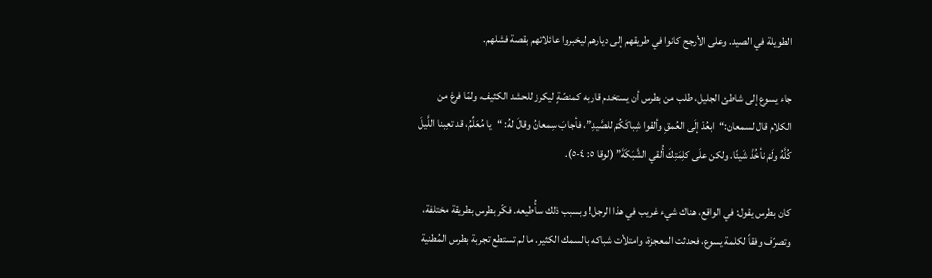الطويلة في الصيد. وعلى الأرجح كانوا في طريقهم إلى ديارهم ليخبروا عائلاتهم بقصة فشلهم.

جاء يسوع إلى شاطئ الجليل، طلب من بطرس أن يستخدم قاربه كمنصّةٍ ليكرز للحشد الكثيف، ولمّا فرغ من الكلام قال لسمعان:“ابعُدْ إلَى العُمقِ وألقوا شِباكَكُمْ للصَّيدِ”، فأجابَ سِمعانُ وقالَ لهُ: “يا مُعَلِّمُ، قد تعِبنا اللَّيلَ كُلَّهُ ولَمْ نأخُذْ شَيئًا. ولكن علَى كلِمَتِكَ أُلقي الشَّبَكَةَ” (لوقا ٥: ٤-٥).

كان بطرس يقول: في الواقع، هناك شيء غريب في هذا الرجل! وبسبب ذلك سأُطيعه. فكّر بطرس بطريقة مختلفة، وتصرّف وفقاً لكلمة يسوع، فحدثت المعجزة، وامتلأت شباكه بالسمك الكثير. ما لم تستطع تجربة بطرس المُطنية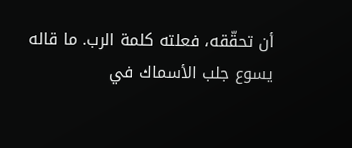أن تحقّقه، فعلته كلمة الرب. ما قاله يسوع جلب الأسماك في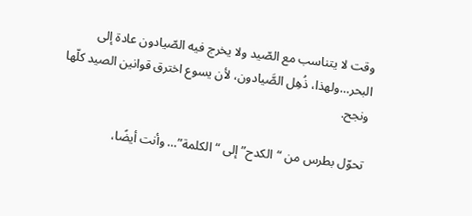وقت لا يتناسب مع الصّيد ولا يخرج فيه الصّيادون عادة إلى البحر…ولهذا، ذُهِل الصَّيادون، لأن يسوع اخترق قوانين الصيد كلّها ونجح.

تحوّل بطرس من “الكدح” إلى “الكلمة”… وأنت أيضًا،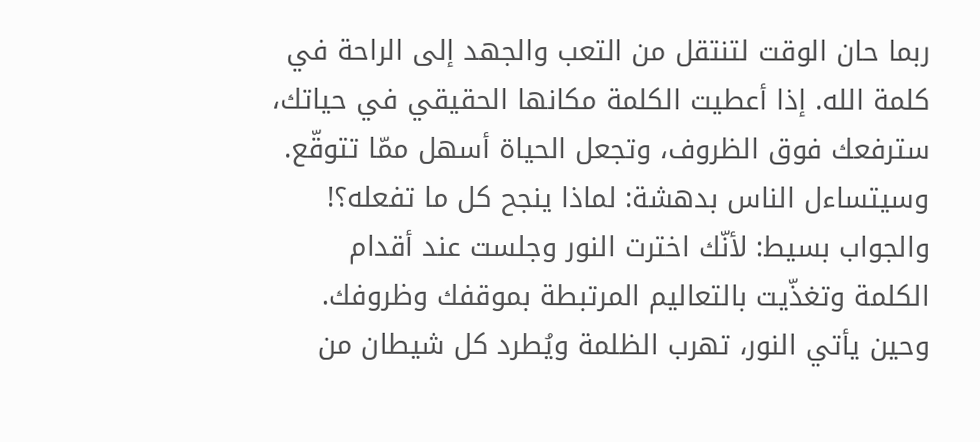ربما حان الوقت لتنتقل من التعب والجهد إلى الراحة في كلمة الله. إذا أعطيت الكلمة مكانها الحقيقي في حياتك، سترفعك فوق الظروف، وتجعل الحياة أسهل ممّا تتوقّع. وسيتساءل الناس بدهشة: لماذا ينجح كل ما تفعله؟! والجواب بسيط: لأنّك اخترت النور وجلست عند أقدام الكلمة وتغذّيت بالتعاليم المرتبطة بموقفك وظروفك. وحين يأتي النور، تهرب الظلمة ويُطرد كل شيطان من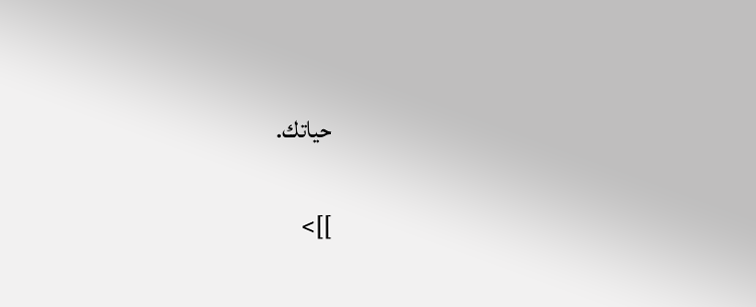حياتك.

]]>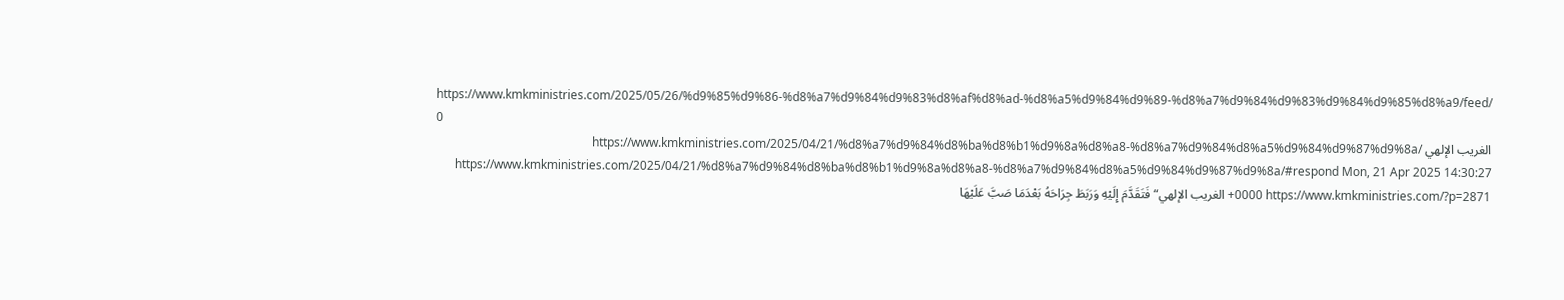https://www.kmkministries.com/2025/05/26/%d9%85%d9%86-%d8%a7%d9%84%d9%83%d8%af%d8%ad-%d8%a5%d9%84%d9%89-%d8%a7%d9%84%d9%83%d9%84%d9%85%d8%a9/feed/ 0
الغريب الإلهي https://www.kmkministries.com/2025/04/21/%d8%a7%d9%84%d8%ba%d8%b1%d9%8a%d8%a8-%d8%a7%d9%84%d8%a5%d9%84%d9%87%d9%8a/ https://www.kmkministries.com/2025/04/21/%d8%a7%d9%84%d8%ba%d8%b1%d9%8a%d8%a8-%d8%a7%d9%84%d8%a5%d9%84%d9%87%d9%8a/#respond Mon, 21 Apr 2025 14:30:27 +0000 https://www.kmkministries.com/?p=2871 الغريب الإلهي“فَتَقَدَّمَ إِلَيْهِ وَرَبَطَ جِرَاحَهُ بَعْدَمَا صَبَّ عَلَيْهَا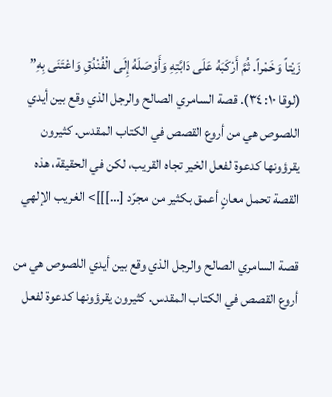زَيْتاً وَخَمْراً. ثُمَّ أَرْكَبَهُ عَلَى دَابَّتِهِ وَأَوْصَلَهُ إِلَى الْفُنْدُقِ وَاعْتَنَى بِهِ” (لوقا ۱٠: ٣٤). قصة السامري الصالح والرجل الذي وقع بين أيدي اللصوص هي من أروع القصص في الكتاب المقدس. كثيرون يقرؤونها كدعوة لفعل الخير تجاه القريب، لكن في الحقيقة، هذه القصة تحمل معانٍ أعمق بكثير من مجرّد […]]]> الغريب الإلهي

قصة السامري الصالح والرجل الذي وقع بين أيدي اللصوص هي من أروع القصص في الكتاب المقدس. كثيرون يقرؤونها كدعوة لفعل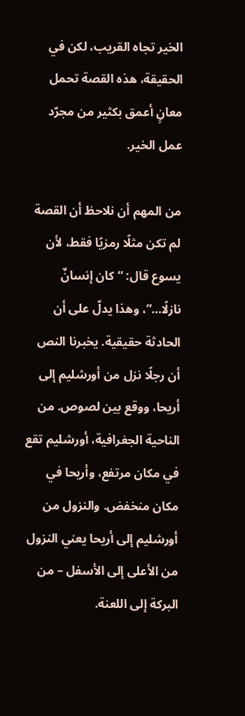الخير تجاه القريب، لكن في الحقيقة، هذه القصة تحمل معانٍ أعمق بكثير من مجرّد عمل الخير.

من المهم أن نلاحظ أن القصة لم تكن مثلًا رمزيًا فقط، لأن يسوع قال: “كان إنسانٌ نازلًا…”، وهذا يدلّ على أن الحادثة حقيقية. يخبرنا النص أن رجلًا نزل من أورشليم إلى أريحا، ووقع بين لصوص. من الناحية الجغرافية، أورشليم تقع في مكان مرتفع، وأريحا في مكان منخفض. والنزول من أورشليم إلى أريحا يعني النزول من الأعلى إلى الأسفل – من البركة إلى اللعنة.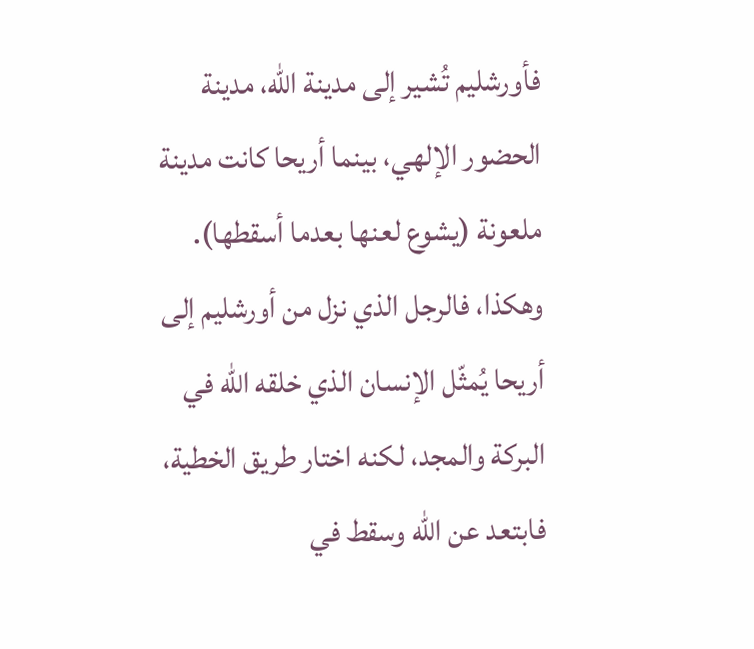فأورشليم تُشير إلى مدينة الله، مدينة الحضور الإلهي، بينما أريحا كانت مدينة ملعونة (يشوع لعنها بعدما أسقطها).
وهكذا، فالرجل الذي نزل من أورشليم إلى أريحا يُمثّل الإنسان الذي خلقه الله في البركة والمجد، لكنه اختار طريق الخطية، فابتعد عن الله وسقط في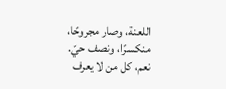اللعنة، وصار مجروحًا، منكسرًا، ونصف حيّ. نعم، كل من لا يعرف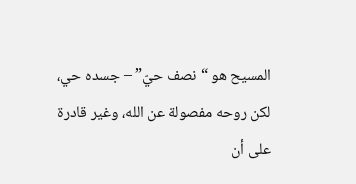المسيح هو “نصف حيّ” – جسده حي، لكن روحه مفصولة عن الله، وغير قادرة على أن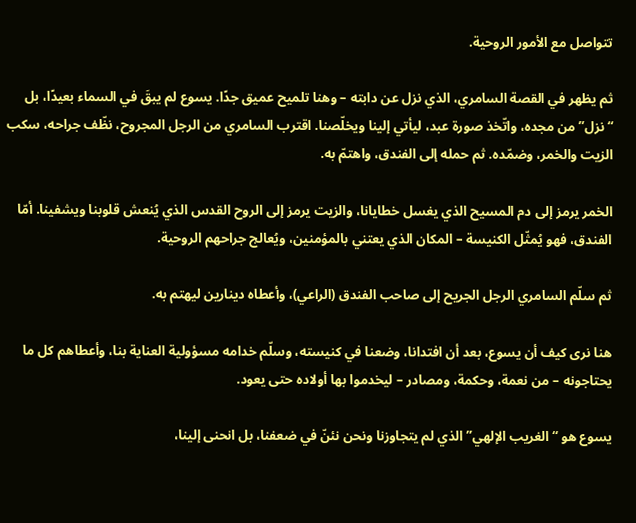تتواصل مع الأمور الروحية.

ثم يظهر في القصة السامري، الذي نزل عن دابته – وهنا تلميح عميق جدًا. يسوع لم يبقَ في السماء بعيدًا، بل “نزل” من مجده، واتّخذ صورة عبد، ليأتي إلينا ويخلّصنا. اقترب السامري من الرجل المجروح، نظّف جراحه، سكب الزيت والخمر، وضمّده. ثم حمله إلى الفندق، واهتمّ به.

الخمر يرمز إلى دم المسيح الذي يغسل خطايانا، والزيت يرمز إلى الروح القدس الذي يُنعش قلوبنا ويشفينا. أمّا الفندق، فهو يُمثّل الكنيسة – المكان الذي يعتني بالمؤمنين، ويُعالج جراحهم الروحية.

ثم سلّم السامري الرجل الجريح إلى صاحب الفندق (الراعي)، وأعطاه دينارين ليهتم به.

هنا نرى كيف أن يسوع، بعد أن افتدانا، وضعنا في كنيسته، وسلّم خدامه مسؤولية العناية بنا، وأعطاهم كل ما يحتاجونه – من نعمة، وحكمة، ومصادر – ليخدموا بها أولاده حتى يعود.

يسوع هو “الغريب الإلهي” الذي لم يتجاوزنا ونحن نئنّ في ضعفنا، بل انحنى إلينا،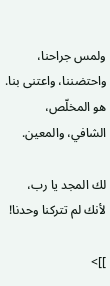ولمس جراحنا، واحتضننا، واعتنى بنا. هو المخلّص، الشافي، والمعين.

لك المجد يا رب، لأنك لم تتركنا وحدنا!

]]>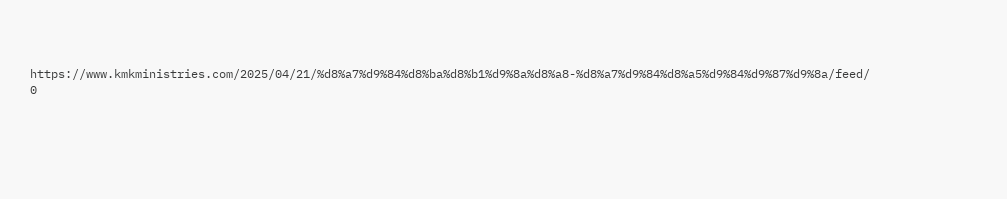https://www.kmkministries.com/2025/04/21/%d8%a7%d9%84%d8%ba%d8%b1%d9%8a%d8%a8-%d8%a7%d9%84%d8%a5%d9%84%d9%87%d9%8a/feed/ 0